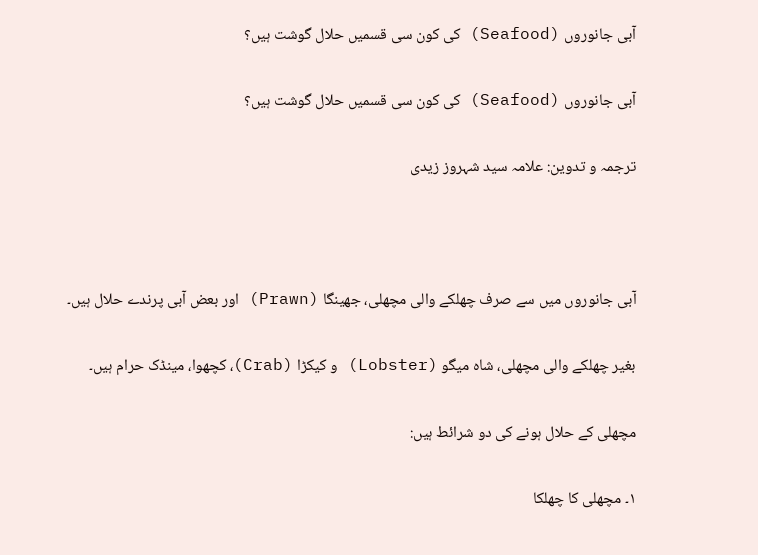آبی جانوروں (Seafood) کی کون سی قسمیں حلال گوشت ہیں؟

آبی جانوروں (Seafood) کی کون سی قسمیں حلال گوشت ہیں؟

ترجمہ و تدوین: علامہ سید شہروز زیدی



آبی جانوروں میں سے صرف چھلکے والی مچھلی، جھینگا (Prawn) اور بعض آبی پرندے حلال ہیں۔

بغیر چھلکے والی مچھلی، شاہ میگو (Lobster) و کیکڑا (Crab)، کچھوا، مینڈک حرام ہیں۔

مچھلی کے حلال ہونے کی دو شرائط ہیں:

۱۔ مچھلی کا چھلکا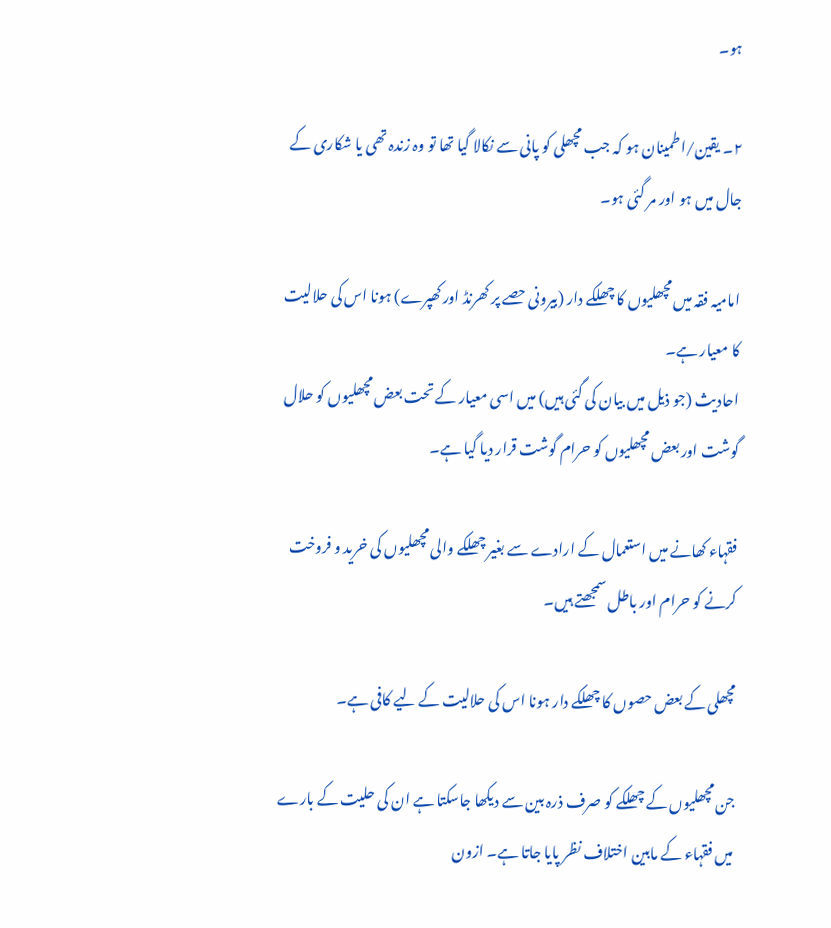ہو۔

۲۔ یقین/اطمینان ہو کہ جب مچھلی کو پانی سے نکالا گیا تھا تو وہ زندہ تھی یا شکاری کے جال میں ہو اور مر گئی ہو۔

امامیہ فقہ میں مچھلیوں کا چھلکے دار (بیرونی حصے پر کھرنڈ اور کھپرے) ہونا اس کی حلالیت کا معیار ہے۔
احادیث (جو ذیل میں بیان کی گئی ہیں) میں اسی معیار کے تحت بعض مچھلیوں کو حلال گوشت اور بعض مچھلیوں کو حرام گوشت قرار دیا گیا ہے۔

فقہاء کھانے میں استعمال کے ارادے سے بغیر چھلکے والی مچھلیوں کی خرید و فروخت کرنے کو حرام اور باطل سمجھتے ہیں۔

مچھلی کے بعض حصوں کا چھلکے دار ہونا اس کی حلالیت کے لیے کافی ہے۔

جن مچھلیوں کے چھلکے کو صرف ذرہ بین سے دیکھا جاسکتا ہے ان کی حلیت کے بارے میں فقہاء کے مابین اختلاف نظر پایا جاتا ہے۔ ازون‌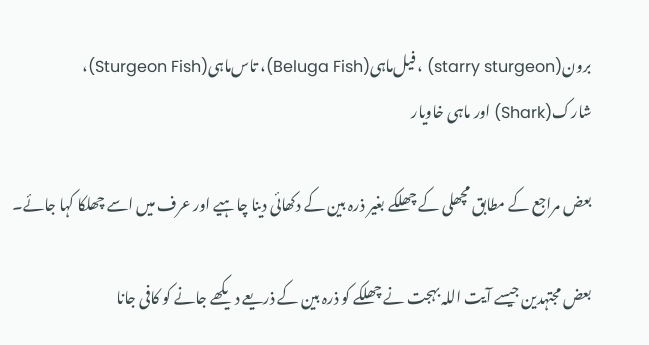برون(starry sturgeon) ، فیل‌ماہی(Beluga Fish)، تاس‌ماہی(Sturgeon Fish)، شارک(Shark) اور ماہی خاویار

بعض مراجع کے مطابق مچھلی کے چھلکے بغیر ذرہ بین کے دکھائی دینا چاہیے اور عرف میں اسے چھلکا کہا جائے۔

بعض مجتہدین جیسے آیت‌ اللہ بہجت نے چھلکے کو ذرہ بین کے ذریعے دیکھے جانے کو کافی جانا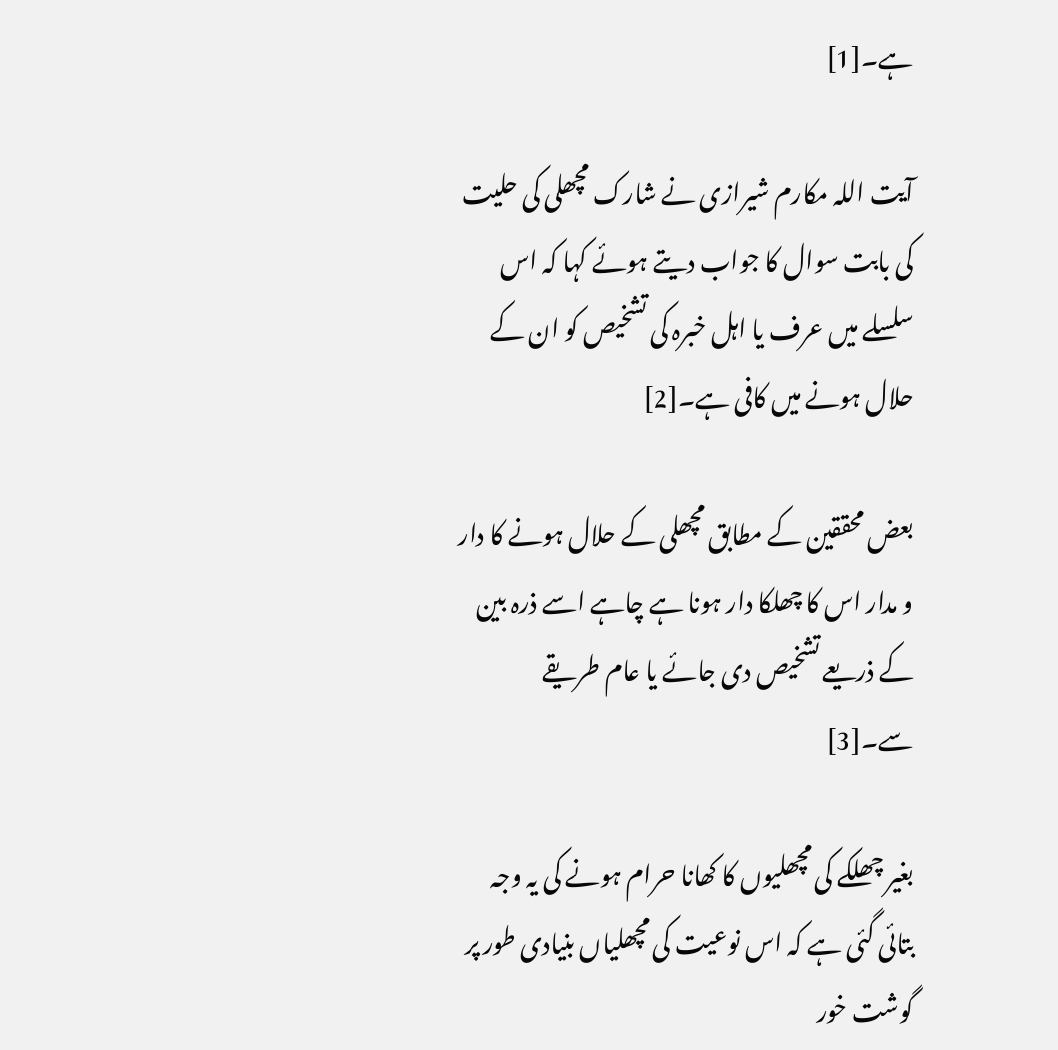ہے۔[1]

آیت‌ اللہ مکارم شیرازی نے شارک مچھلی کی حلیت کی بابت سوال کا جواب دیتے ہوئے کہا کہ اس سلسلے میں عرف یا اہل خبرہ کی تشخیص کو ان کے حلال ہونے میں کافی ہے۔[2]

بعض محققین کے مطابق مچھلی کے حلال ہونے کا دار و مدار اس کا چھلکا دار ہونا ہے چاہے اسے ذرہ بین کے ذریعے تشخیص دی جائے یا عام طریقے سے۔[3]

بغیر چھلکے کی مچھلیوں کا کھانا حرام ہونے کی یہ وجہ بتائی گئی ہے کہ اس نوعیت کی مچھلیاں بنیادی طور پر گوشت خور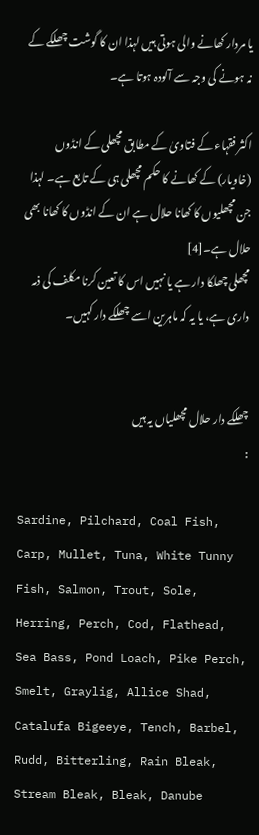یا مردار کھانے والی ہوتی ہیں لہذا ان کا گوشت چھلکے کے نہ ہونے کی وجہ سے آلودہ ہوتا ہے۔

اکثر فقہاء کے فتاویٰ کے مطابق مچھلی کے انڈوں (خاویار) کے کھانے کا حکم مچھلی ہی کے تابع ہے۔ لہذا جن مچھلیوں کا کھانا حلال ہے ان کے انڈوں کا کھانا بھی حلال ہے۔[4]
مچھلی چھلکا دار ہے یا نہیں اس کا تعین کرنا مکلف کی ذمہ داری ہے، یا یہ کہ ماہرین اسے چھلکے دار کہیں۔


چھلکے دار حلال مچھلیاں یہ ہیں
:

Sardine, Pilchard, Coal Fish, Carp, Mullet, Tuna, White Tunny Fish, Salmon, Trout, Sole, Herring, Perch, Cod, Flathead, Sea Bass, Pond Loach, Pike Perch, Smelt, Graylig, Allice Shad, Catalufa Bigeeye, Tench, Barbel, Rudd, Bitterling, Rain Bleak, Stream Bleak, Bleak, Danube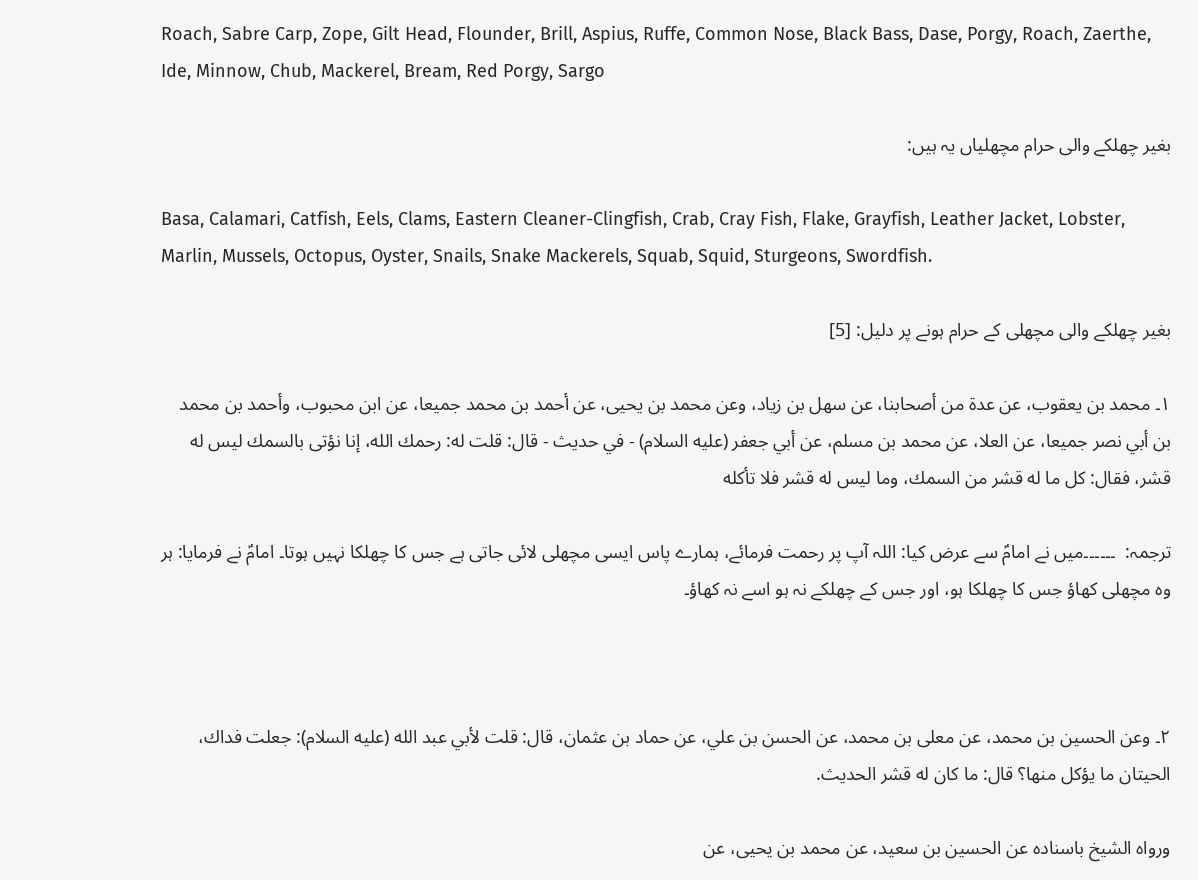Roach, Sabre Carp, Zope, Gilt Head, Flounder, Brill, Aspius, Ruffe, Common Nose, Black Bass, Dase, Porgy, Roach, Zaerthe, Ide, Minnow, Chub, Mackerel, Bream, Red Porgy, Sargo

بغیر چھلکے والی حرام مچھلیاں یہ ہیں:

Basa, Calamari, Catfish, Eels, Clams, Eastern Cleaner-Clingfish, Crab, Cray Fish, Flake, Grayfish, Leather Jacket, Lobster, Marlin, Mussels, Octopus, Oyster, Snails, Snake Mackerels, Squab, Squid, Sturgeons, Swordfish.

بغیر چھلکے والی مچھلی کے حرام ہونے پر دلیل: [5]

۱۔ محمد بن يعقوب، عن عدة من أصحابنا، عن سهل بن زياد، وعن محمد بن يحيى، عن أحمد بن محمد جميعا، عن ابن محبوب، وأحمد بن محمد بن أبي نصر جميعا، عن العلا، عن محمد بن مسلم، عن أبي جعفر (عليه السلام) - في حديث - قال: قلت له: رحمك الله، إنا نؤتى بالسمك ليس له قشر، فقال: كل ما له قشر من السمك، وما ليس له قشر فلا تأكله

ترجمہ:  ۔۔۔۔۔۔میں نے امامؑ سے عرض کیا: اللہ آپ پر رحمت فرمائے، ہمارے پاس ایسی مچھلی لائی جاتی ہے جس کا چھلکا نہیں ہوتا۔ امامؑ نے فرمایا: ہر وہ مچھلی کھاؤ جس کا چھلکا ہو، اور جس کے چھلکے نہ ہو اسے نہ کھاؤ۔



۲۔ وعن الحسين بن محمد، عن معلى بن محمد، عن الحسن بن علي، عن حماد بن عثمان، قال: قلت لأبي عبد الله (عليه السلام): جعلت فداك، الحيتان ما يؤكل منها؟ قال: ما كان له قشر الحديث.

ورواه الشيخ باسناده عن الحسين بن سعيد، عن محمد بن يحيى، عن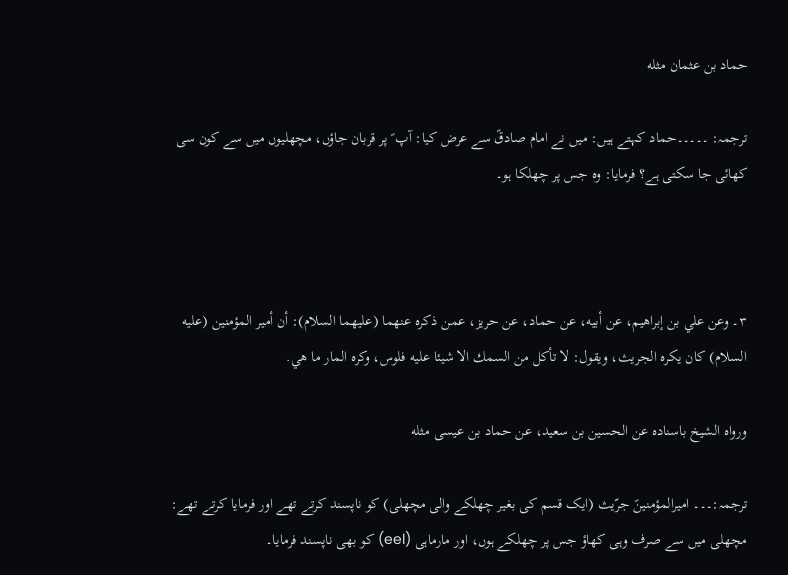حماد بن عثمان مثله

ترجمہ: ۔۔۔۔۔حماد کہتے ہیں: میں نے امام صادقؑ سے عرض کیا: آپ ؑ پر قربان جاؤں، مچھلیوں میں سے کون سی کھائی جا سکتی ہے؟ فرمایا: وہ جس پر چھلکا ہو۔



۳۔ وعن علي بن إبراهيم، عن أبيه، عن حماد، عن حريز، عمن ذكره عنهما (عليهما السلام): أن أمير المؤمنين (عليه السلام) كان يكره الجريث، ويقول: لا تأكل من السمك الا شيئا عليه فلوس، وكره المار ما هي.

ورواه الشيخ باسناده عن الحسين بن سعيد، عن حماد بن عيسى مثله

ترجمہ:۔۔۔ امیرالمؤمنینؑ جرّیث (ایک قسم کی بغیر چھلکے والی مچھلی) کو ناپسند کرتے تھے اور فرمایا کرتے تھے: مچھلی میں سے صرف وہی کھاؤ جس پر چھلکے ہوں، اور مارماہی (eel) کو بھی ناپسند فرمایا۔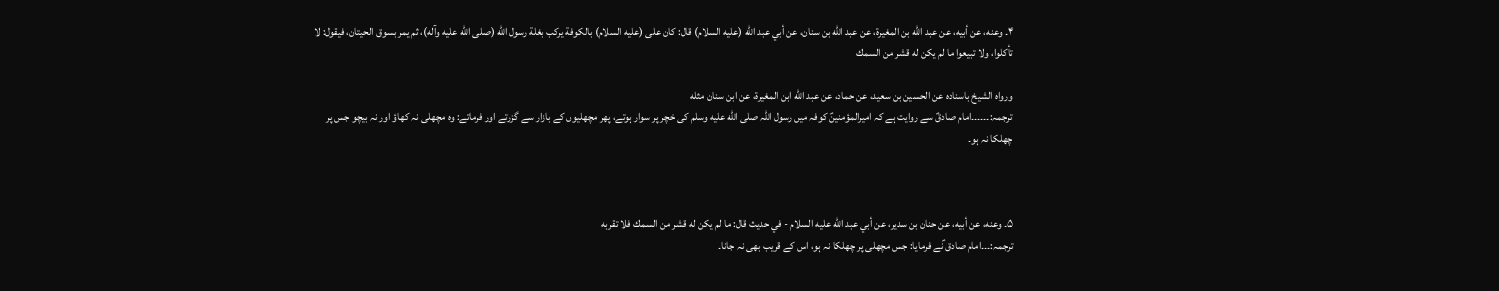۴۔ وعنه، عن أبيه، عن عبد الله بن المغيرة، عن عبد الله بن سنان، عن أبي عبد الله (عليه السلام) قال: كان على (عليه السلام) بالكوفة يركب بغلة رسول الله (صلى الله عليه وآله)، ثم يمر بسوق الحيتان، فيقول: لا تأكلوا، ولا تبيعوا ما لم يكن له قشر من السمك

ورواه الشيخ باسناده عن الحسين بن سعيد، عن حماد، عن عبد الله ابن المغيرة، عن ابن سنان مثله
ترجمہ:۔۔۔۔۔۔امام صادقؑ سے روایت ہے کہ امیرالمؤمنینؑ کوفہ میں رسول اللہ صلى الله عليه وسلم کی خچر پر سوار ہوتے، پھر مچھلیوں کے بازار سے گزرتے اور فرماتے: وہ مچھلی نہ کھاؤ اور نہ بیچو جس پر چھلکا نہ ہو۔



۵۔ وعنه، عن أبيه، عن حنان بن سدير، عن أبي عبد الله عليه السلام - في حديث قال: ما لم يكن له قشر من السمك فلا تقربه
ترجمہ:۔۔۔امام صادق ؑنے فرمایا: جس مچھلی پر چھلکا نہ ہو، اس کے قریب بھی نہ جانا۔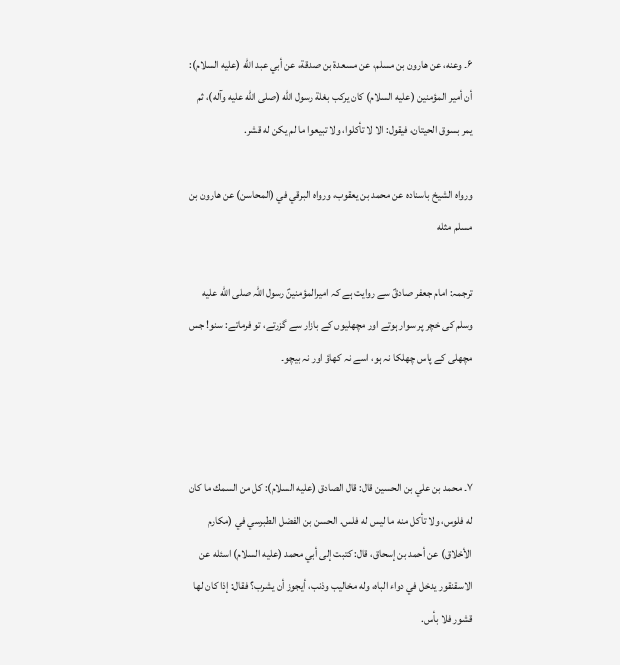۶۔ وعنه، عن هارون بن مسلم، عن مسعدة بن صدقة، عن أبي عبد الله (عليه السلام): أن أمير المؤمنين (عليه السلام) كان يركب بغلة رسول الله (صلى الله عليه وآله)، ثم يمر بسوق الحيتان، فيقول: الا لا تأكلوا، ولا تبيعوا ما لم يكن له قشر.

ورواه الشيخ باسناده عن محمد بن يعقوب، ورواه البرقي في (المحاسن) عن هارون بن مسلم مثله

ترجمہ: امام جعفر صادقؑ سے روایت ہے کہ امیرالمؤمنینؑ رسول اللہ صلى الله عليه وسلم کی خچر پر سوار ہوتے اور مچھلیوں کے بازار سے گزرتے، تو فرماتے: سنو! جس مچھلی کے پاس چھلکا نہ ہو، اسے نہ کھاؤ اور نہ بیچو۔



۷۔ محمد بن علي بن الحسين قال: قال الصادق (عليه السلام): كل من السمك ما كان له فلوس، ولا تأكل منه ما ليس له فلس. الحسن بن الفضل الطبرسي في (مكارم الأخلاق) عن أحمد بن إسحاق، قال: كتبت إلى أبي محمد (عليه السلام) اسئله عن الاسقنقور يدخل في دواء الباه، وله مخاليب وذنب، أيجوز أن يشرب؟ فقال: إذا كان لها قشور فلا بأس.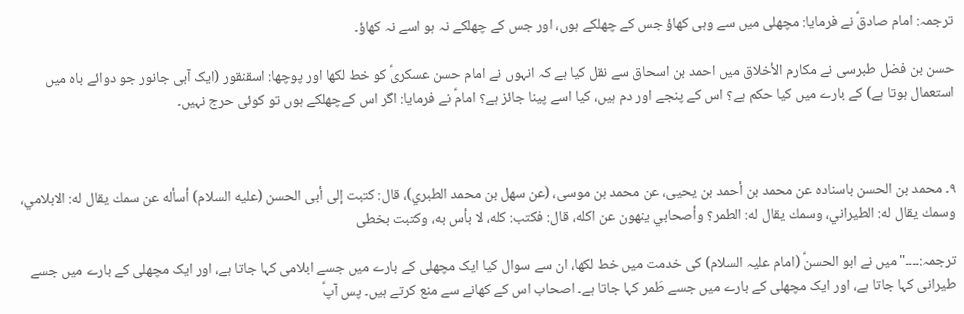ترجمہ: امام صادقؑ نے فرمایا: مچھلی میں سے وہی کھاؤ جس کے چھلکے ہوں، اور جس کے چھلکے نہ ہو اسے نہ کھاؤ۔

حسن بن فضل طبرسی نے مکارم الأخلاق میں احمد بن اسحاق سے نقل کیا ہے کہ انہوں نے امام حسن عسکریؑ کو خط لکھا اور پوچھا: اسقنقور (ایک آبی جانور جو دوائے باہ میں استعمال ہوتا ہے) کے بارے میں کیا حکم ہے؟ اس کے پنجے اور دم ہیں، کیا اسے پینا جائز ہے؟ امامؑ نے فرمایا: اگر اس کےچھلکے ہوں تو کوئی حرج نہیں۔



۹۔ محمد بن الحسن باسناده عن محمد بن أحمد بن يحيى، عن محمد بن موسى، (عن سهل بن محمد الطبري)، قال: كتبت إلى أبى الحسن (عليه السلام) أسأله عن سمك يقال له: الابلامي، وسمك يقال له: الطيراني، وسمك يقال له: الطمر؟ وأصحابي ينهون عن اكله، قال: فكتب: كله، لا بأس به، وكتبت بخطى

ترجمہ:۔۔۔۔"میں نے ابو الحسنؑ (امام علیہ السلام) کی خدمت میں خط لکھا، ان سے سوال کیا ایک مچھلی کے بارے میں جسے ابلامی کہا جاتا ہے، اور ایک مچھلی کے بارے میں جسے طیرانی کہا جاتا ہے، اور ایک مچھلی کے بارے میں جسے طَمر کہا جاتا ہے۔ اصحاب اس کے کھانے سے منع کرتے ہیں۔ پس آپؑ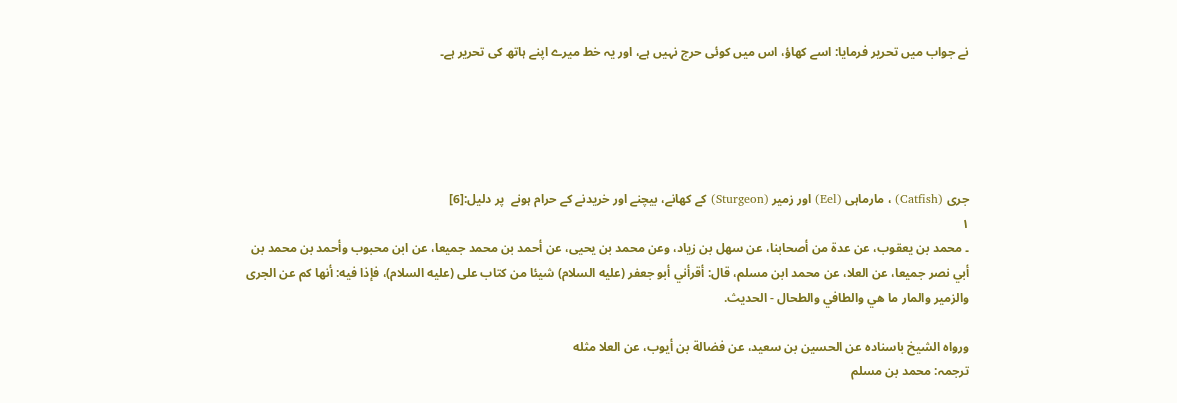نے جواب میں تحریر فرمایا: اسے کھاؤ، اس میں کوئی حرج نہیں ہے، اور یہ خط میرے اپنے ہاتھ کی تحریر ہے۔





جری (Catfish) ، مارماہی (Eel) اور زمیر (Sturgeon) کے کھانے، بیچنے اور خریدنے کے حرام ہونے  پر دلیل:[6]
۱
۔ محمد بن يعقوب، عن عدة من أصحابنا، عن سهل بن زياد، وعن محمد بن يحيى، عن أحمد بن محمد جميعا، عن ابن محبوب وأحمد بن محمد بن أبي نصر جميعا، عن العلا، عن محمد ابن مسلم، قال: أقرأني أبو جعفر (عليه السلام) شيئا من كتاب على (عليه السلام)، فإذا فيه: أنها كم عن الجرى والزمير والمار ما هي والطافي والطحال - الحديث.

ورواه الشيخ باسناده عن الحسين بن سعيد، عن فضالة بن أيوب، عن العلا مثله
ترجمہ: محمد بن مسلم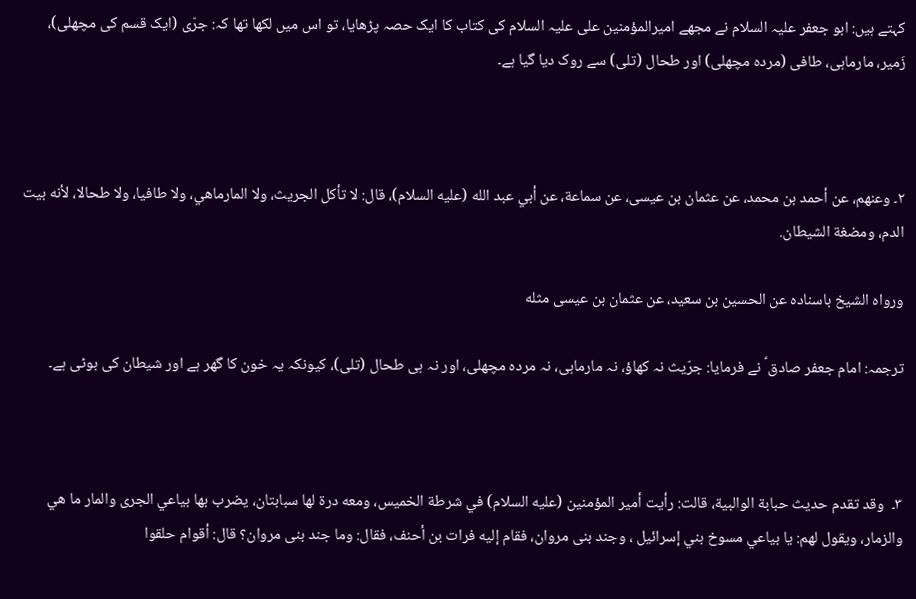کہتے ہیں: ابو جعفر علیہ السلام نے مجھے امیرالمؤمنین علی علیہ السلام کی کتاب کا ایک حصہ پڑھایا، تو اس میں لکھا تھا کہ: جرّی (ایک قسم کی مچھلی)، زَمیر، مارماہی، طافی (مردہ مچھلی) اور طحال (تلی) سے روک دیا گیا ہے۔



۲۔ وعنهم، عن أحمد بن محمد، عن عثمان بن عيسى، عن سماعة، عن أبي عبد الله (عليه السلام)، قال: لا تأكل الجريث، ولا المارماهي، ولا طافيا، ولا طحالا، لأنه بيت الدم، ومضغة الشيطان.

ورواه الشيخ باسناده عن الحسين بن سعيد، عن عثمان بن عيسى مثله

ترجمہ: امام جعفر صادق ؑ نے فرمایا: جرّیث نہ کھاؤ، نہ مارماہی، نہ مردہ مچھلی، اور نہ ہی طحال (تلی)، کیونکہ یہ خون کا گھر ہے اور شیطان کی بوٹی ہے۔



۳۔  وقد تقدم حديث حبابة الوالبية، قالت: رأيت أمير المؤمنين (عليه السلام) في شرطة الخميس، ومعه درة لها سبابتان، يضرب بها بياعي الجرى والمار ما هي والزمار، ويقول لهم: يا بياعي مسوخ بني إسرائيل ، وجند بنى مروان، فقام إليه فرات بن أحنف، فقال: وما جند بنى مروان؟ قال: أقوام حلقوا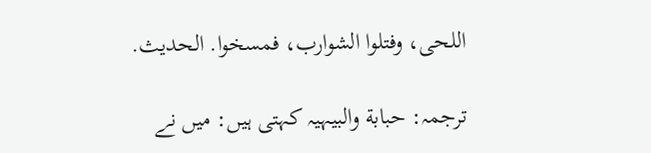اللحى، وفتلوا الشوارب، فمسخوا. الحديث.

ترجمہ: حبابة والبیہیہ کہتی ہیں: میں نے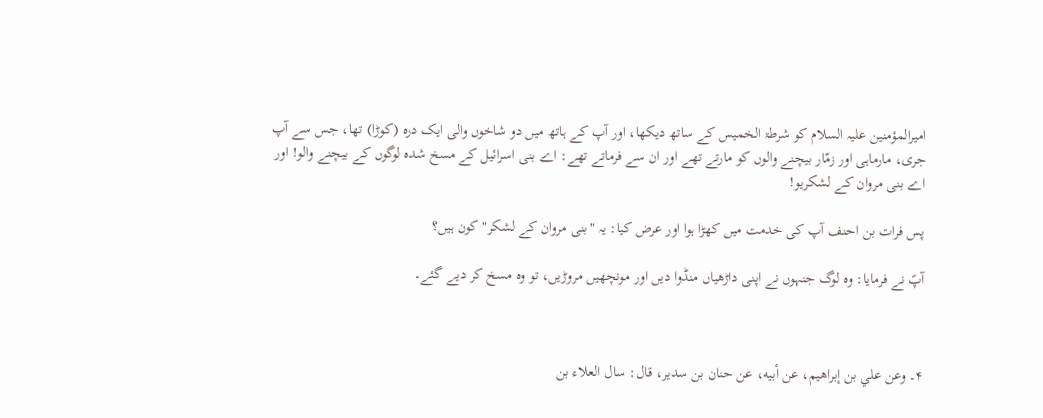امیرالمؤمنین علیہ السلام کو شرطۃ الخمیس کے ساتھ دیکھا، اور آپ کے ہاتھ میں دو شاخوں والی ایک درہ (کوڑا) تھا، جس سے آپ جری، مارماہی اور زمّار بیچنے والوں کو مارتے تھے اور ان سے فرماتے تھے: اے بنی اسرائیل کے مسخ شدہ لوگوں کے بیچنے والو! اور اے بنی مروان کے لشکریو!

پس فرات بن احنف آپ کی خدمت میں کھڑا ہوا اور عرض کیا: یہ "بنی مروان کے لشکر" کون ہیں؟

آپؑ نے فرمایا: وہ لوگ جنہوں نے اپنی داڑھیاں منڈوا دیں اور مونچھیں مروڑیں، تو وہ مسخ کر دیے گئے۔



۴۔ وعن علي بن إبراهيم، عن أبيه، عن حنان بن سدير، قال: سال العلاء بن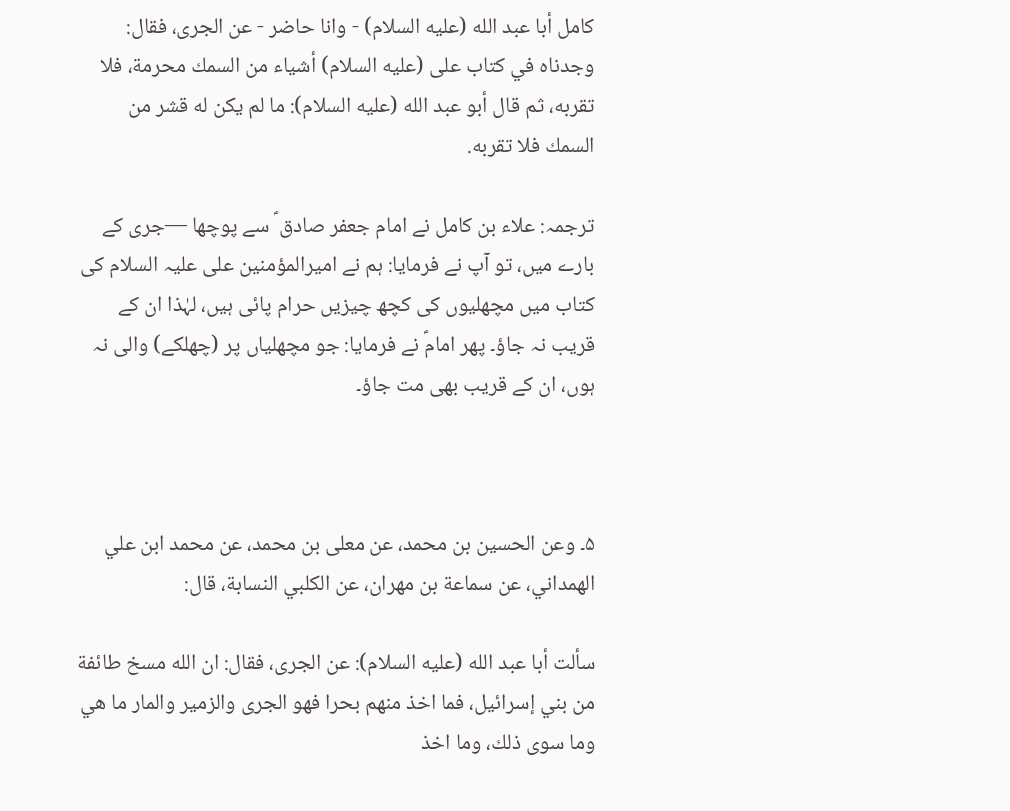كامل أبا عبد الله (عليه السلام) - وانا حاضر - عن الجرى، فقال: وجدناه في كتاب على (عليه السلام) أشياء من السمك محرمة، فلا تقربه، ثم قال أبو عبد الله (عليه السلام): ما لم يكن له قشر من السمك فلا تقربه.

ترجمہ: علاء بن کامل نے امام جعفر صادق ؑ سے پوچھا —جری کے بارے میں، تو آپ نے فرمایا: ہم نے امیرالمؤمنین علی علیہ السلام کی کتاب میں مچھلیوں کی کچھ چیزیں حرام پائی ہیں، لہٰذا ان کے قریب نہ جاؤ۔ پھر امامؑ نے فرمایا: جو مچھلیاں پر (چھلکے) والی نہ ہوں، ان کے قریب بھی مت جاؤ۔



۵۔ وعن الحسين بن محمد، عن معلى بن محمد، عن محمد ابن علي الهمداني، عن سماعة بن مهران، عن الكلبي النسابة، قال:

سألت أبا عبد الله (عليه السلام): عن الجرى، فقال: ان الله مسخ طائفة من بني إسرائيل، فما اخذ منهم بحرا فهو الجرى والزمير والمار ما هي وما سوى ذلك، وما اخذ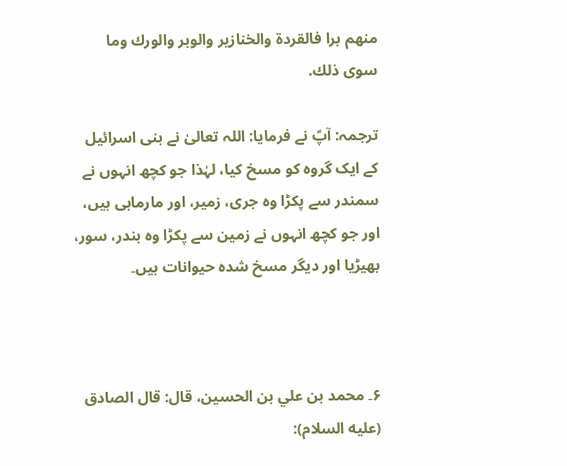منهم برا فالقردة والخنازير والوبر والورك وما سوى ذلك.

ترجمہ: آپؑ نے فرمایا: اللہ تعالیٰ نے بنی اسرائیل کے ایک گروہ کو مسخ کیا، لہٰذا جو کچھ انہوں نے سمندر سے پکڑا وہ جری، زمیر، اور مارماہی ہیں، اور جو کچھ انہوں نے زمین سے پکڑا وہ بندر، سور، بھیڑیا اور دیگر مسخ شدہ حیوانات ہیں۔



۶۔ محمد بن علي بن الحسين، قال: قال الصادق (عليه السلام):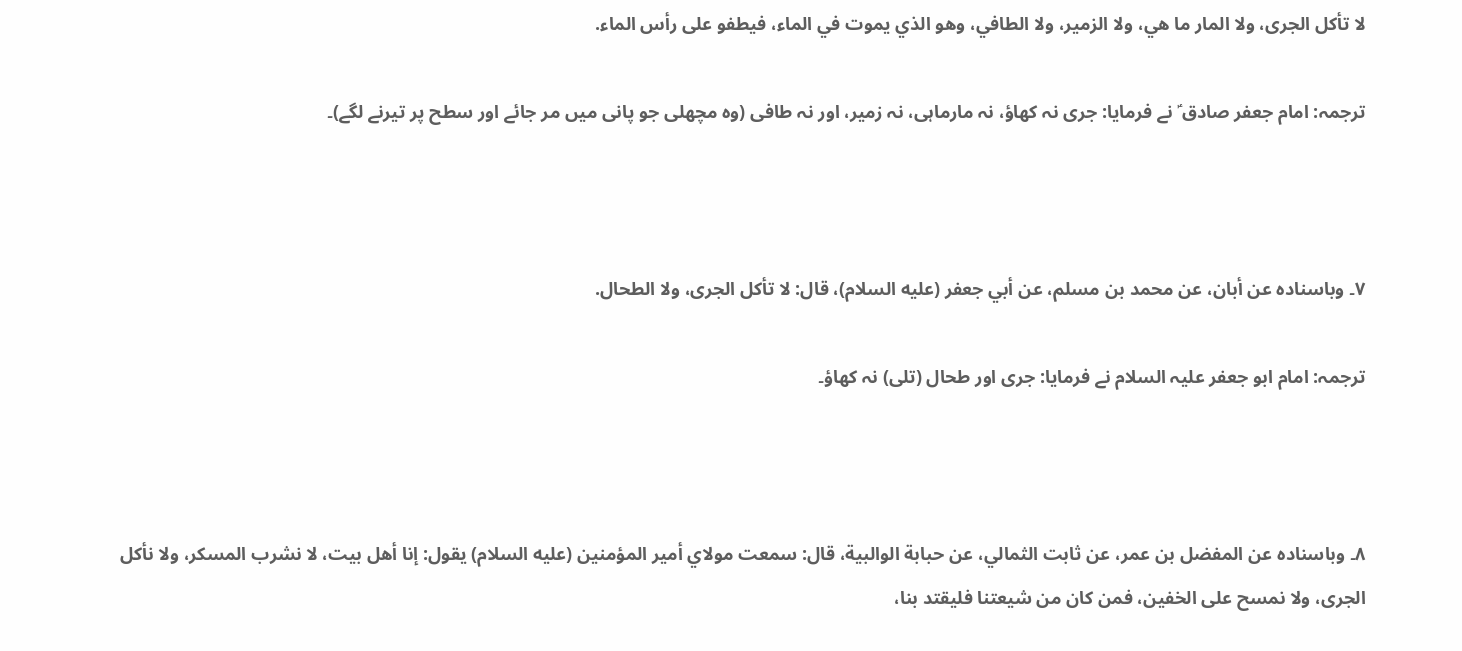لا تأكل الجرى، ولا المار ما هي، ولا الزمير، ولا الطافي، وهو الذي يموت في الماء، فيطفو على رأس الماء.

ترجمہ: امام جعفر صادق ؑ نے فرمایا: جری نہ کھاؤ، نہ مارماہی، نہ زمیر، اور نہ طافی (وہ مچھلی جو پانی میں مر جائے اور سطح پر تیرنے لگے)۔



۷۔ وباسناده عن أبان، عن محمد بن مسلم، عن أبي جعفر (عليه السلام)، قال: لا تأكل الجرى، ولا الطحال.

ترجمہ: امام ابو جعفر علیہ السلام نے فرمایا: جری اور طحال (تلی) نہ کھاؤ۔



۸۔ وباسناده عن المفضل بن عمر، عن ثابت الثمالي، عن حبابة الوالبية، قال: سمعت مولاي أمير المؤمنين (عليه السلام) يقول: إنا أهل بيت، لا نشرب المسكر، ولا نأكل الجرى، ولا نمسح على الخفين، فمن كان من شيعتنا فليقتد بنا،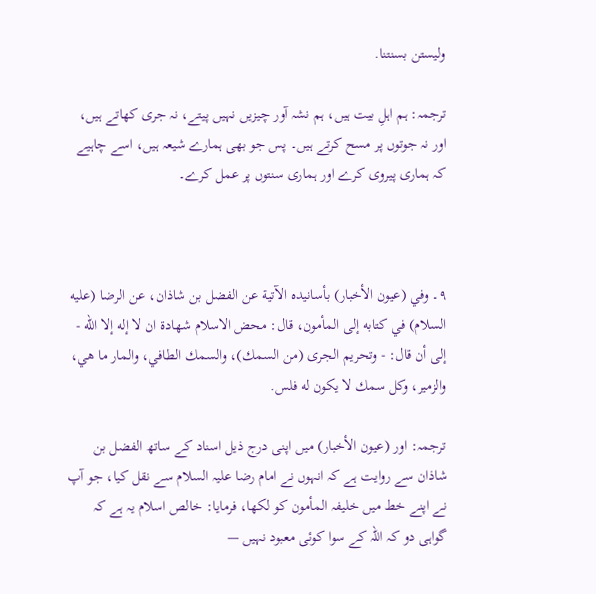وليستن بسنتنا.

ترجمہ: ہم اہلِ بیت ہیں، ہم نشہ آور چیزیں نہیں پیتے، نہ جری کھاتے ہیں، اور نہ جوتوں پر مسح کرتے ہیں۔ پس جو بھی ہمارے شیعہ ہیں، اسے چاہیے کہ ہماری پیروی کرے اور ہماری سنتوں پر عمل کرے۔



۹۔ وفي (عيون الأخبار) بأسانيده الآتية عن الفضل بن شاذان، عن الرضا (عليه السلام) في كتابه إلى المأمون، قال: محض الاسلام شهادة ان لا إله إلا الله - إلى أن قال: - وتحريم الجرى (من السمك)، والسمك الطافي، والمار ما هي، والزمير، وكل سمك لا يكون له فلس.

ترجمہ: اور (عیون الأخبار) میں اپنی درج ذیل اسناد کے ساتھ الفضل بن شاذان سے روایت ہے کہ انہوں نے امام رضا علیہ السلام سے نقل کیا، جو آپ نے اپنے خط میں خلیفہ المأمون کو لکھا، فرمایا: خالص اسلام یہ ہے کہ گواہی دو کہ اللہ کے سوا کوئی معبود نہیں —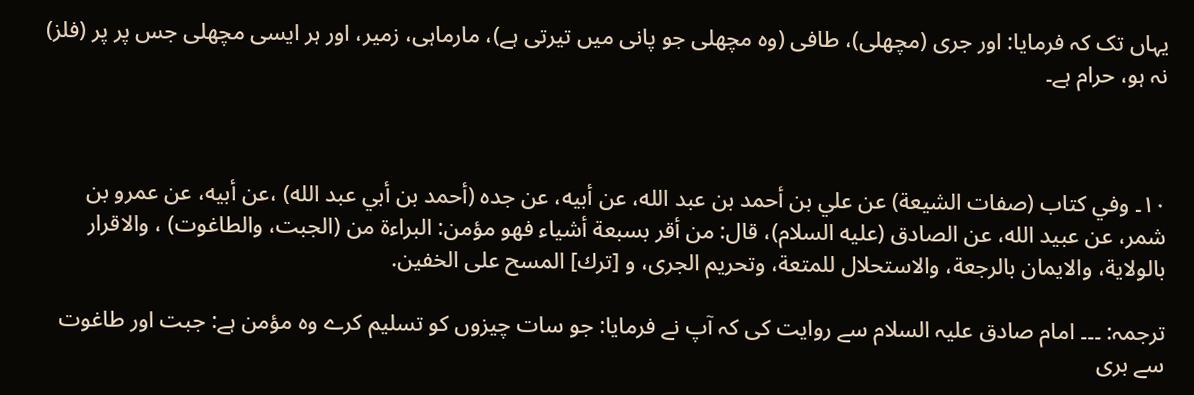یہاں تک کہ فرمایا: اور جری (مچھلی)، طافی (وہ مچھلی جو پانی میں تیرتی ہے)، مارماہی، زمیر، اور ہر ایسی مچھلی جس پر پر (فلز) نہ ہو، حرام ہے۔



۱۰۔ وفي كتاب (صفات الشيعة) عن علي بن أحمد بن عبد الله، عن أبيه، عن جده (أحمد بن أبي عبد الله) ،عن أبيه، عن عمرو بن شمر، عن عبيد الله، عن الصادق (عليه السلام)، قال: من أقر بسبعة أشياء فهو مؤمن: البراءة من (الجبت، والطاغوت) ، والاقرار بالولاية، والايمان بالرجعة، والاستحلال للمتعة، وتحريم الجرى، و [ترك] المسح على الخفين.

ترجمہ: ۔۔۔ امام صادق علیہ السلام سے روایت کی کہ آپ نے فرمایا: جو سات چیزوں کو تسلیم کرے وہ مؤمن ہے: جبت اور طاغوت سے بری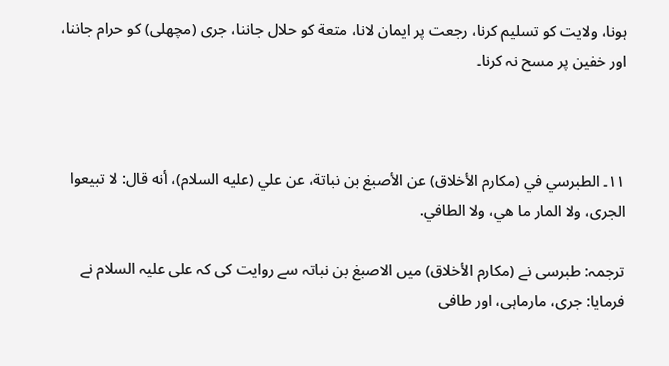ہونا، ولایت کو تسلیم کرنا، رجعت پر ایمان لانا، متعة کو حلال جاننا، جری (مچھلی) کو حرام جاننا، اور خفین پر مسح نہ کرنا۔



۱۱۔ الطبرسي في (مكارم الأخلاق) عن الأصبغ بن نباتة، عن علي (عليه السلام)، أنه قال: لا تبيعوا الجرى، ولا المار ما هي، ولا الطافي.

ترجمہ: طبرسی نے (مکارم الأخلاق) میں الاصبغ بن نباتہ سے روایت کی کہ علی علیہ السلام نے فرمایا: جری، مارماہی، اور طافی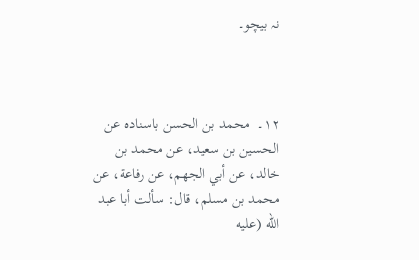نہ بیچو۔



۱۲۔  محمد بن الحسن باسناده عن الحسين بن سعيد، عن محمد بن خالد، عن أبي الجهم، عن رفاعة، عن محمد بن مسلم، قال: سألت أبا عبد الله (عليه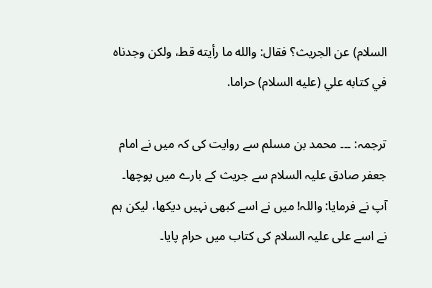السلام) عن الجريث؟ فقال: والله ما رأيته قط، ولكن وجدناه في كتابه علي (عليه السلام) حراما.

ترجمہ: ۔۔۔ محمد بن مسلم سے روایت کی کہ میں نے امام جعفر صادق علیہ السلام سے جریث کے بارے میں پوچھا۔ آپ نے فرمایا: واللہ! میں نے اسے کبھی نہیں دیکھا، لیکن ہم نے اسے علی علیہ السلام کی کتاب میں حرام پایا۔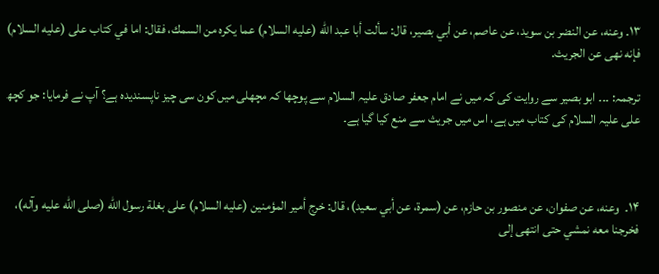۱۳۔ وعنه، عن النضر بن سويد، عن عاصم، عن أبي بصير، قال: سألت أبا عبد الله (عليه السلام) عما يكره من السمك، فقال: اما في كتاب على (عليه السلام) فإنه نهى عن الجريث.

ترجمہ: ۔۔۔ ابو بصیر سے روایت کی کہ میں نے امام جعفر صادق علیہ السلام سے پوچھا کہ مچھلی میں کون سی چیز ناپسندیدہ ہے؟ آپ نے فرمایا: جو کچھ علی علیہ السلام کی کتاب میں ہے، اس میں جریث سے منع کیا گیا ہے۔



۱۴۔  وعنه، عن صفوان، عن منصور بن حازم، عن (سمرة، عن أبي سعيد)، قال: خرج أمير المؤمنين (عليه السلام) على بغلة رسول الله (صلى الله عليه وآله)، فخرجنا معه نمشي حتى انتهى إلى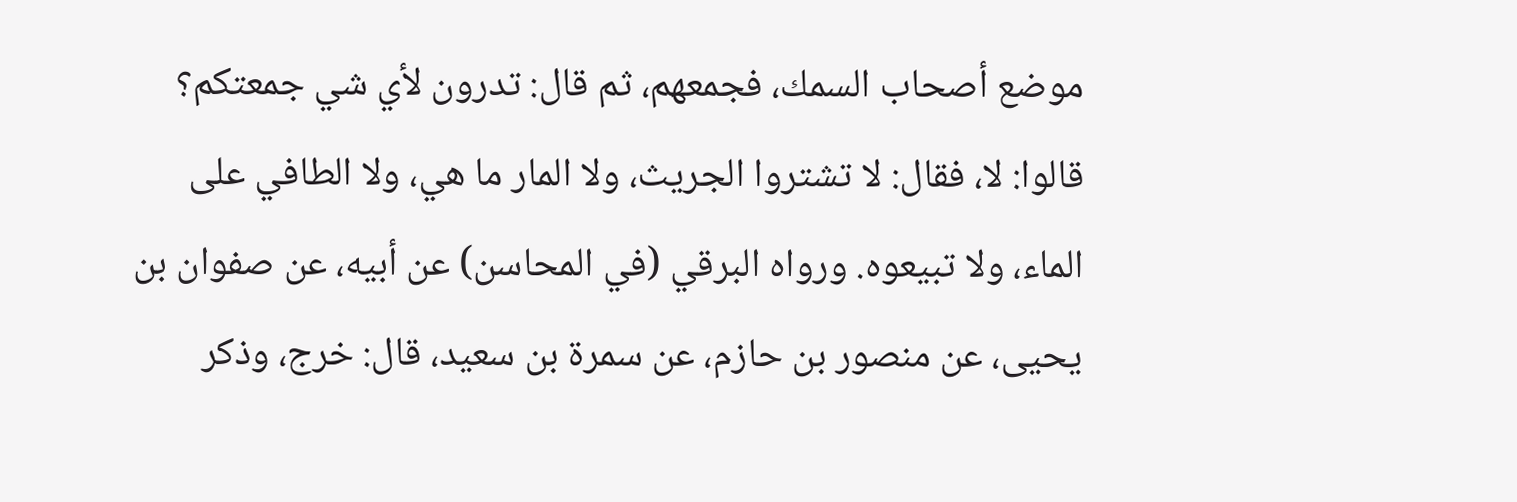موضع أصحاب السمك، فجمعهم، ثم قال: تدرون لأي شي جمعتكم؟ قالوا: لا، فقال: لا تشتروا الجريث، ولا المار ما هي، ولا الطافي على الماء، ولا تبيعوه. ورواه البرقي (في المحاسن) عن أبيه، عن صفوان بن يحيى، عن منصور بن حازم، عن سمرة بن سعيد، قال: خرج، وذكر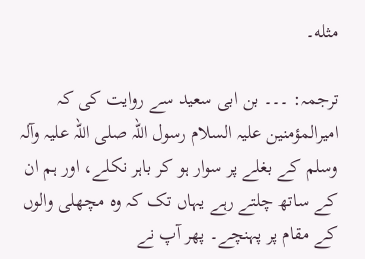مثله۔

ترجمہ: ۔۔۔ بن ابی سعید سے روایت کی کہ امیرالمؤمنین علیہ السلام رسول اللہ صلی اللہ علیہ وآلہ وسلم کے بغلے پر سوار ہو کر باہر نکلے، اور ہم ان کے ساتھ چلتے رہے یہاں تک کہ وہ مچھلی والوں کے مقام پر پہنچے۔ پھر آپ نے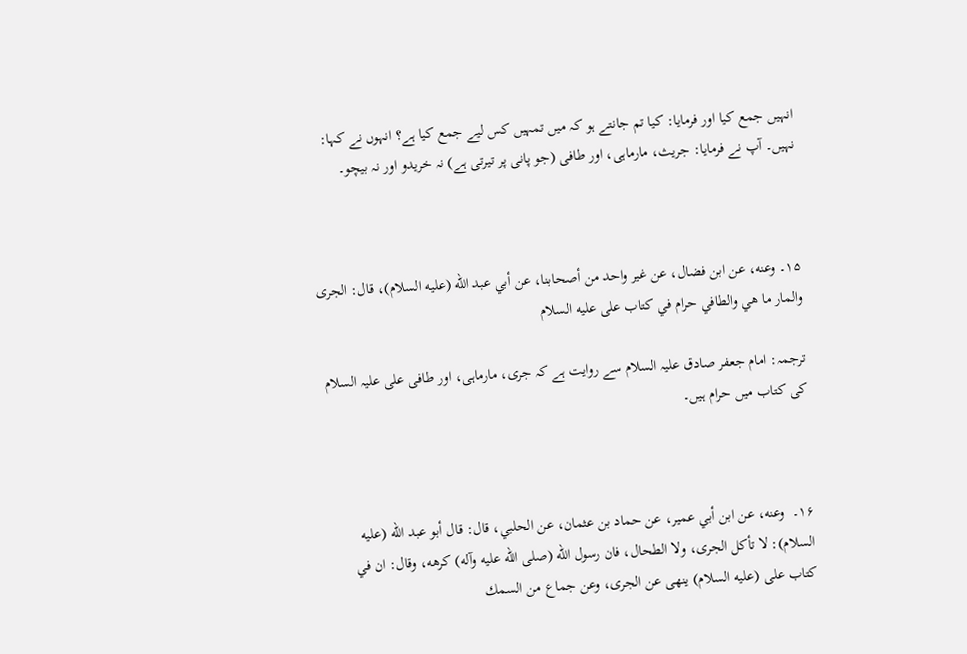انہیں جمع کیا اور فرمایا: کیا تم جانتے ہو کہ میں تمہیں کس لیے جمع کیا ہے؟ انہوں نے کہا: نہیں۔ آپ نے فرمایا: جریث، مارماہی، اور طافی (جو پانی پر تیرتی ہے) نہ خریدو اور نہ بیچو۔



۱۵۔ وعنه، عن ابن فضال، عن غير واحد من أصحابنا، عن أبي عبد الله (عليه السلام)، قال: الجرى والمار ما هي والطافي حرام في كتاب على عليه السلام

ترجمہ: امام جعفر صادق علیہ السلام سے روایت ہے کہ جری، مارماہی، اور طافی علی علیہ السلام کی کتاب میں حرام ہیں۔



۱۶۔  وعنه، عن ابن أبي عمير، عن حماد بن عثمان، عن الحلبي، قال: قال أبو عبد الله (عليه السلام): لا تأكل الجرى، ولا الطحال، فان رسول الله (صلى الله عليه وآله) كرهه، وقال: ان في كتاب على (عليه السلام) ينهى عن الجرى، وعن جماع من السمك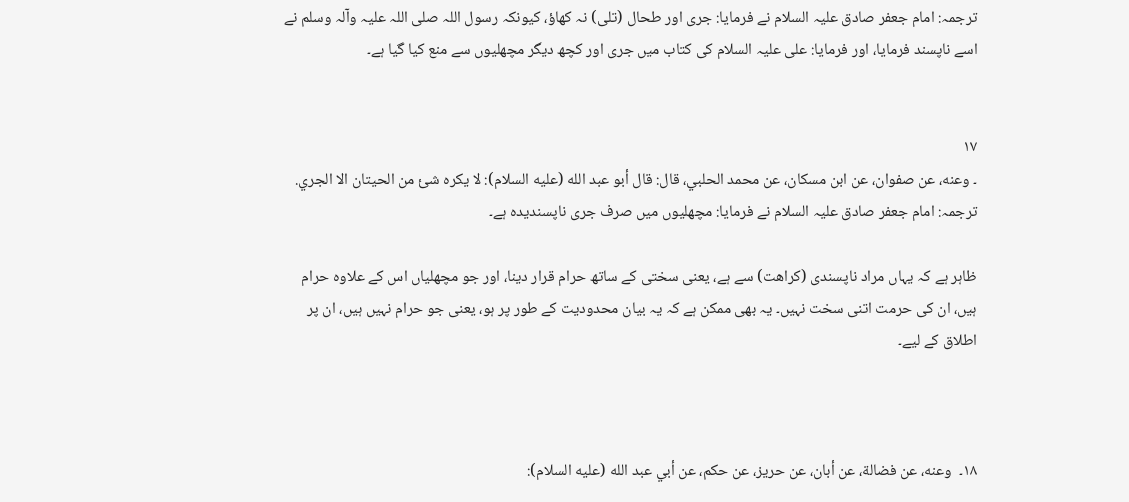ترجمہ: امام جعفر صادق علیہ السلام نے فرمایا: جری اور طحال (تلی) نہ کھاؤ، کیونکہ رسول اللہ صلی اللہ علیہ وآلہ وسلم نے اسے ناپسند فرمایا، اور فرمایا: علی علیہ السلام کی کتاب میں جری اور کچھ دیگر مچھلیوں سے منع کیا گیا ہے۔


۱۷
۔ وعنه، عن صفوان، عن ابن مسكان، عن محمد الحلبي، قال: قال أبو عبد الله (عليه السلام): لا يكره شئ من الحيتان الا الجري.
ترجمہ: امام جعفر صادق علیہ السلام نے فرمایا: مچھلیوں میں صرف جری ناپسندیدہ ہے۔

ظاہر ہے کہ یہاں مراد ناپسندی (کراهت) سے ہے، یعنی سختی کے ساتھ حرام قرار دینا، اور جو مچھلیاں اس کے علاوہ حرام ہیں، ان کی حرمت اتنی سخت نہیں۔ یہ بھی ممکن ہے کہ یہ بیان محدودیت کے طور پر ہو، یعنی جو حرام نہیں ہیں، ان پر اطلاق کے لیے۔



۱۸۔  وعنه، عن فضالة، عن أبان، عن حريز، عن حكم، عن أبي عبد الله (عليه السلام):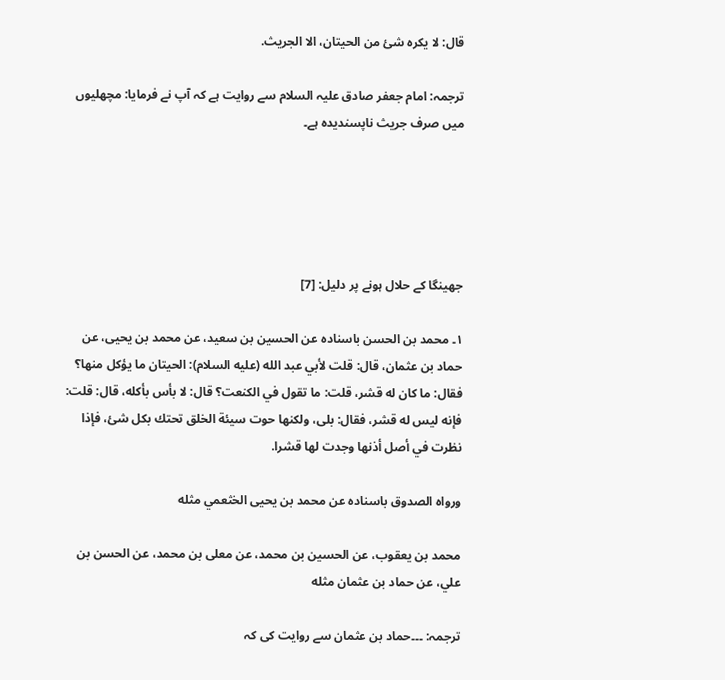قال: لا يكره شئ من الحيتان، الا الجريث.

ترجمہ: امام جعفر صادق علیہ السلام سے روایت ہے کہ آپ نے فرمایا: مچھلیوں میں صرف جریث ناپسندیدہ ہے۔





جھینگا کے حلال ہونے پر دلیل: [7]

۱۔ محمد بن الحسن باسناده عن الحسين بن سعيد، عن محمد بن يحيى، عن حماد بن عثمان، قال: قلت لأبي عبد الله (عليه السلام): الحيتان ما يؤكل منها؟ فقال: ما كان له قشر، قلت: ما تقول في الكنعت؟ قال: لا بأس بأكله، قال: قلت: فإنه ليس له قشر، فقال: بلى، ولكنها حوت سيئة الخلق تحتك بكل شئ، فإذا نظرت في أصل أذنها وجدت لها قشرا.

ورواه الصدوق باسناده عن محمد بن يحيى الخثعمي مثله

محمد بن يعقوب، عن الحسين بن محمد، عن معلى بن محمد، عن الحسن بن علي، عن حماد بن عثمان مثله

ترجمہ: ۔۔۔حماد بن عثمان سے روایت کی کہ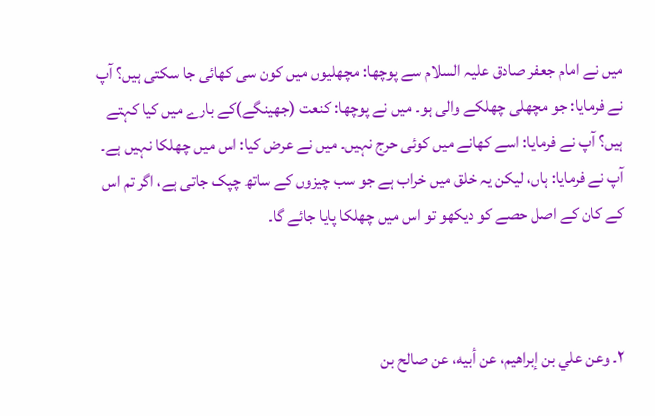میں نے امام جعفر صادق علیہ السلام سے پوچھا: مچھلیوں میں کون سی کھائی جا سکتی ہیں؟ آپ نے فرمایا: جو مچھلی چھلکے والی ہو۔ میں نے پوچھا: کنعت (جھینگے)کے بارے میں کیا کہتے ہیں؟ آپ نے فرمایا: اسے کھانے میں کوئی حرج نہیں۔ میں نے عرض کیا: اس میں چھلکا نہیں ہے۔ آپ نے فرمایا: ہاں، لیکن یہ خلق میں خراب ہے جو سب چیزوں کے ساتھ چپک جاتی ہے، اگر تم اس کے کان کے اصل حصے کو دیکھو تو اس میں چھلکا پایا جائے گا۔



۲۔ وعن علي بن إبراهيم، عن أبيه، عن صالح بن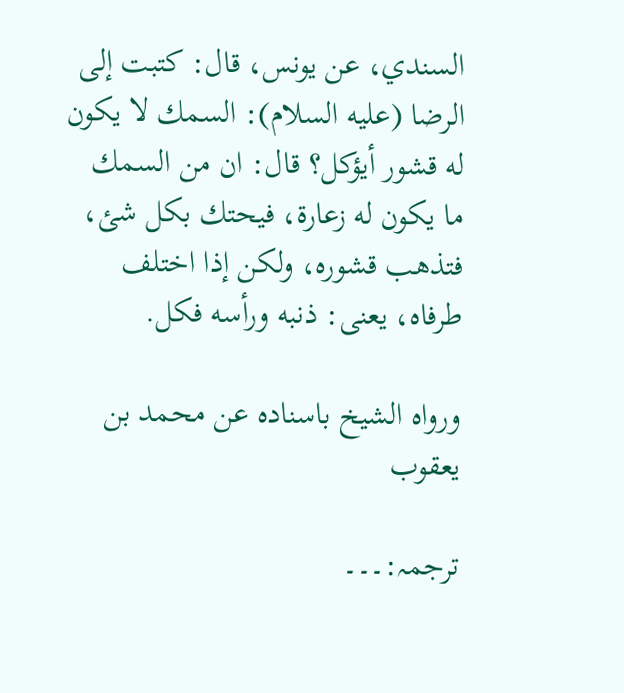السندي، عن يونس، قال: كتبت إلى الرضا (عليه السلام): السمك لا يكون له قشور أيؤكل؟ قال: ان من السمك ما يكون له زعارة، فيحتك بكل شئ، فتذهب قشوره، ولكن إذا اختلف طرفاه، يعنى: ذنبه ورأسه فكل.

ورواه الشيخ باسناده عن محمد بن يعقوب

ترجمہ:۔۔۔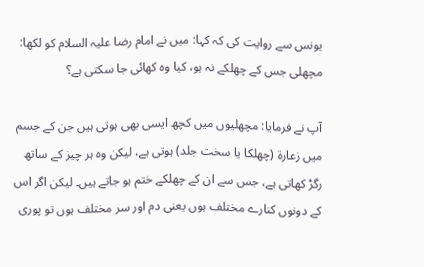یونس سے روایت کی کہ کہا: میں نے امام رضا علیہ السلام کو لکھا: مچھلی جس کے چھلکے نہ ہو، کیا وہ کھائی جا سکتی ہے؟

آپ نے فرمایا: مچھلیوں میں کچھ ایسی بھی ہوتی ہیں جن کے جسم میں زعارة (چھلکا یا سخت جلد) ہوتی ہے، لیکن وہ ہر چیز کے ساتھ رگڑ کھاتی ہے، جس سے ان کے چھلکے ختم ہو جاتے ہیں۔ لیکن اگر اس کے دونوں کنارے مختلف ہوں یعنی دم اور سر مختلف ہوں تو پوری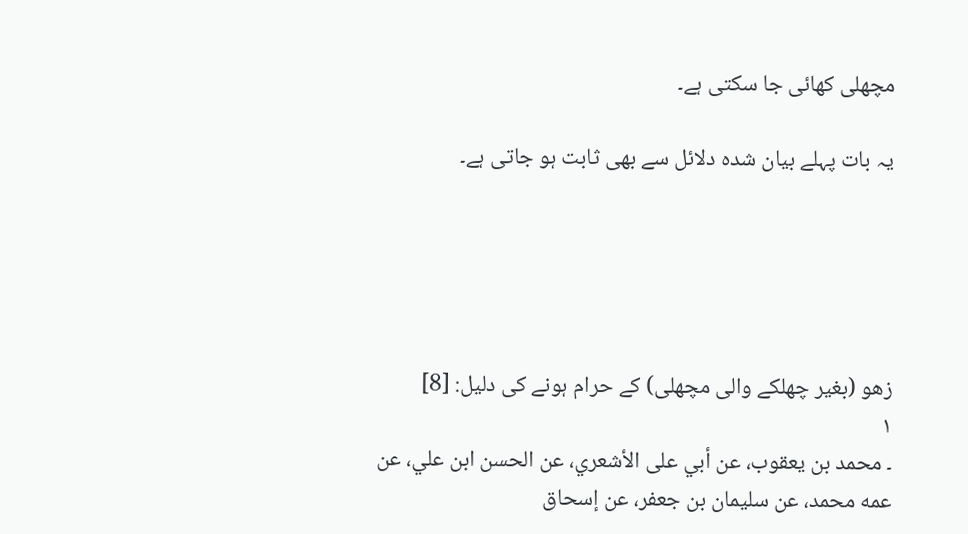مچھلی کھائی جا سکتی ہے۔

یہ بات پہلے بیان شدہ دلائل سے بھی ثابت ہو جاتی ہے۔





زھو (بغیر چھلکے والی مچھلی) کے حرام ہونے کی دلیل: [8]
۱
۔ محمد بن يعقوب، عن أبي على الأشعري، عن الحسن ابن علي، عن عمه محمد، عن سليمان بن جعفر، عن إسحاق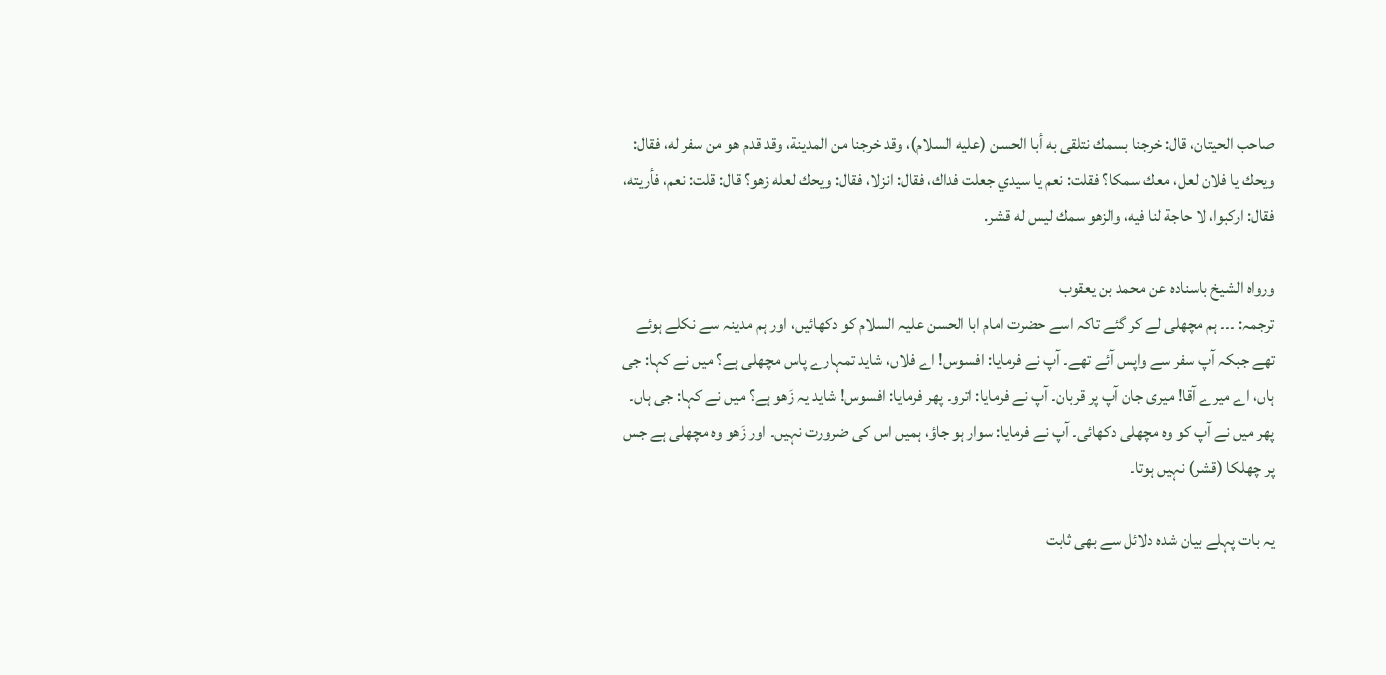صاحب الحيتان، قال: خرجنا بسمك نتلقى به أبا الحسن (عليه السلام)، وقد خرجنا من المدينة، وقد قدم هو من سفر له، فقال: ويحك يا فلان لعل، معك سمكا؟ فقلت: نعم يا سيدي جعلت فداك، فقال: انزلا، فقال: ويحك لعله زهو؟ قال: قلت: نعم، فأريته، فقال: اركبوا، لا حاجة لنا فيه، والزهو سمك ليس له قشر.

ورواه الشيخ باسناده عن محمد بن يعقوب
ترجمہ: ۔۔۔ ہم مچھلی لے کر گئے تاکہ اسے حضرت امام ابا الحسن علیہ السلام کو دکھائیں، اور ہم مدینہ سے نکلے ہوئے تھے جبکہ آپ سفر سے واپس آئے تھے۔ آپ نے فرمایا: افسوس! اے فلاں، شاید تمہارے پاس مچھلی ہے؟ میں نے کہا: جی ہاں، اے میرے آقا! میری جان آپ پر قربان۔ آپ نے فرمایا: اترو۔ پھر فرمایا: افسوس! شاید یہ زَهو ہے؟ میں نے کہا: جی ہاں۔ پھر میں نے آپ کو وہ مچھلی دکھائی۔ آپ نے فرمایا: سوار ہو جاؤ، ہمیں اس کی ضرورت نہیں۔ اور زَهو وہ مچھلی ہے جس پر چھلکا (قشر) نہیں ہوتا۔

یہ بات پہلے بیان شدہ دلائل سے بھی ثابت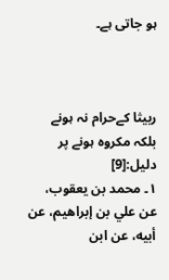ہو جاتی ہے۔



ربیثا کےحرام نہ ہونے بلکہ مکروہ ہونے پر دلیل:[9]
۱۔ محمد بن يعقوب، عن علي بن إبراهيم، عن أبيه، عن ابن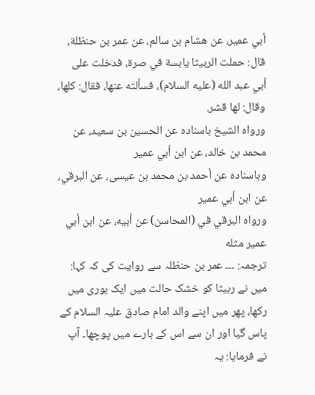أبي عمير، عن هشام بن سالم، عن عمر بن حنظلة، قال: حملت الربيثا يابسة في صرة، فدخلت على أبي عبد الله (عليه السلام)، فسألته عنها، فقال: كلها، وقال: لها قشر.
ورواه الشيخ باسناده عن الحسين بن سعيد، عن محمد بن خالد، عن ابن أبي عمير
وباسناده عن أحمد بن محمد بن عيسى، عن البرقي، عن ابن أبي عمير
ورواه البرقي في (المحاسن) عن أبيه، عن ابن أبي عمير مثله
ترجمہ: ۔۔۔ عمر بن حنظلہ سے روایت کی کہ کہا: میں نے ربیثا کو خشک حالت میں ایک بوری میں رکھا، پھر میں اپنے والد امام صادق علیہ السلام کے پاس گیا اور ان سے اس کے بارے میں پوچھا۔ آپ نے فرمایا: یہ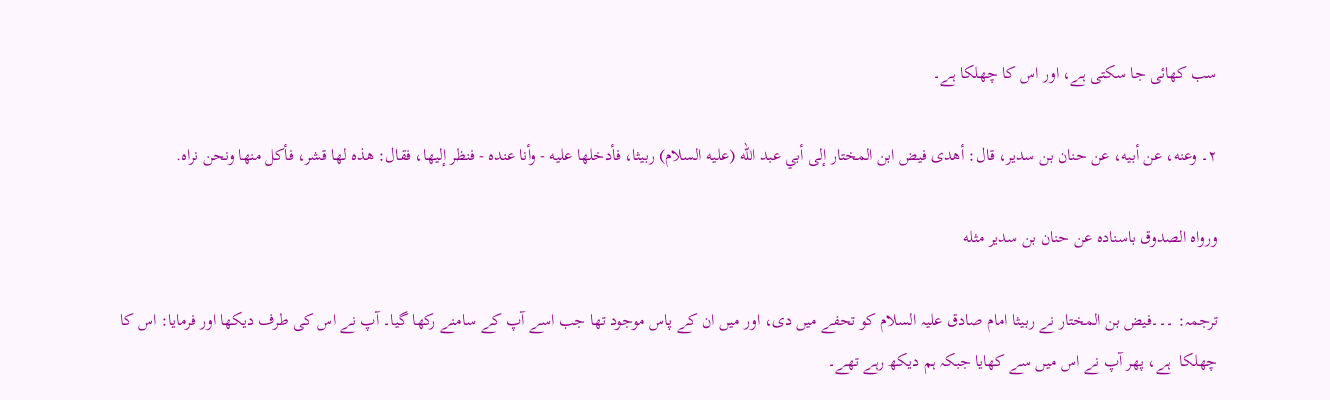سب کھائی جا سکتی ہے، اور اس کا چھلکا ہے۔

۲۔ وعنه، عن أبيه، عن حنان بن سدير، قال: أهدى فيض ابن المختار إلى أبي عبد الله (عليه السلام) ربيثا، فأدخلها عليه - وأنا عنده - فنظر إليها، فقال: هذه لها قشر، فأكل منها ونحن نراه.

ورواه الصدوق باسناده عن حنان بن سدير مثله

ترجمہ: ۔۔۔فیض بن المختار نے ربیثا امام صادق علیہ السلام کو تحفے میں دی، اور میں ان کے پاس موجود تھا جب اسے آپ کے سامنے رکھا گیا۔ آپ نے اس کی طرف دیکھا اور فرمایا: اس کا چھلکا  ہے، پھر آپ نے اس میں سے کھایا جبکہ ہم دیکھ رہے تھے۔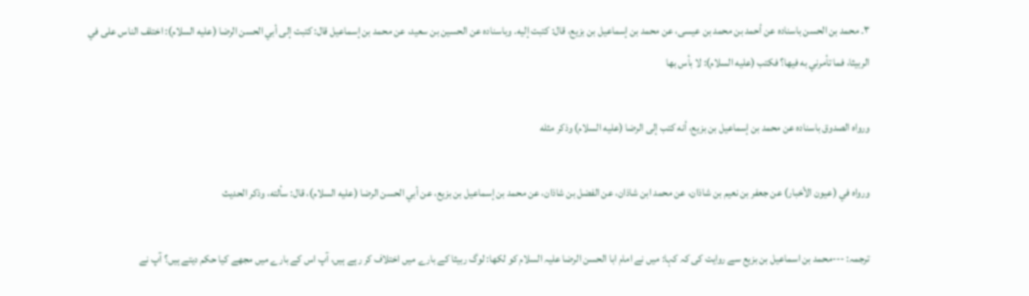۳۔ محمد بن الحسن باسناده عن أحمد بن محمد بن عيسى، عن محمد بن إسماعيل بن بزيع، قال: كتبت إليه. وباسناده عن الحسين بن سعيد، عن محمد بن إسماعيل قال: كتبت إلى أبي الحسن الرضا (عليه السلام): اختلف الناس على في الربيثا، فما تأمرني به فيها؟ فكتب (عليه السلام): لا بأس بها

ورواه الصدوق باسناده عن محمد بن إسماعيل بن بزيع، أنه كتب إلى الرضا (عليه السلام) وذكر مثله

ورواه في (عيون الأخبار) عن جعفر بن نعيم بن شاذان، عن محمد ابن شاذان، عن الفضل بن شاذان، عن محمد بن إسماعيل بن بزيع، عن أبي الحسن الرضا (عليه السلام)، قال: سألته، وذكر الحديث

ترجمہ: ---محمد بن اسماعیل بن بزیع سے روایت کی کہ کہا: میں نے امام ابا الحسن الرضا علیہ السلام کو لکھا: لوگ ربیثا کے بارے میں اختلاف کر رہے ہیں، آپ اس کے بارے میں مجھے کیا حکم دیتے ہیں؟ آپ نے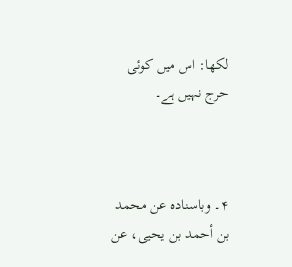لکھا: اس میں کوئی حرج نہیں ہے۔



۴۔ وباسناده عن محمد بن أحمد بن يحيى، عن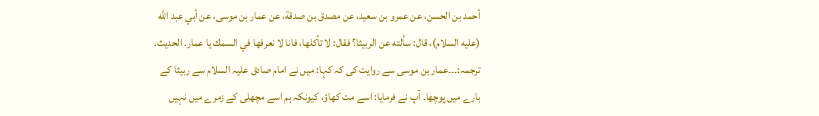أحمد بن الحسن، عن عمرو بن سعيد، عن مصدق بن صدقة، عن عمار بن موسى، عن أبي عبد الله (عليه السلام)، قال: سألته عن الربيثا؟ فقال: لا تأكلها، فانا لا نعرفها في السمك يا عمار. الحديث.
ترجمہ:۔۔۔عمار بن موسی سے روایت کی کہ کہا: میں نے امام صادق علیہ السلام سے ربیثا کے بارے میں پوچھا۔ آپ نے فرمایا: اسے مت کھاؤ، کیونکہ ہم اسے مچھلی کے زمرے میں نہیں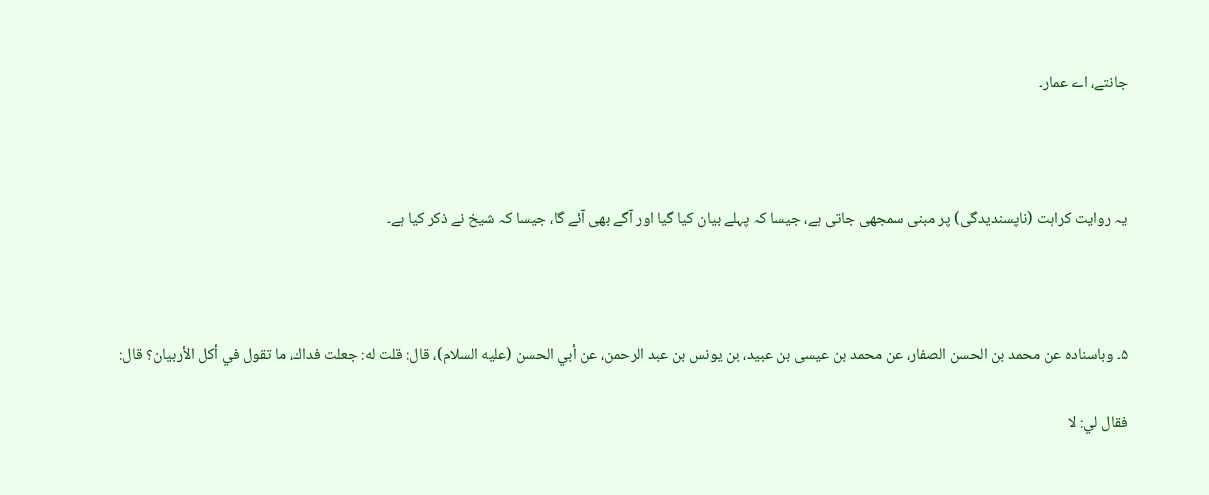جانتے، اے عمار۔



یہ روایت کراہت (ناپسندیدگی) پر مبنی سمجھی جاتی ہے، جیسا کہ پہلے بیان کیا گیا اور آگے بھی آئے گا، جیسا کہ شیخ نے ذکر کیا ہے۔



۵۔ وباسناده عن محمد بن الحسن الصفار، عن محمد بن عيسى بن عبيد، بن يونس بن عبد الرحمن، عن أبي الحسن (عليه السلام)، قال: قلت له: جعلت فداك، ما تقول في أكل الأربيان؟ قال:

فقال لي: لا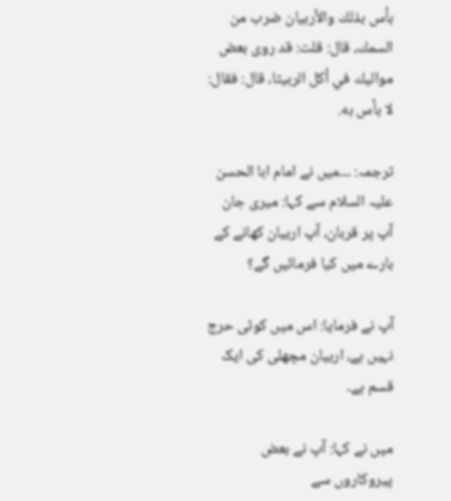بأس بذلك والأربيان ضرب من السمك، قال: قلت: قد روى بعض مواليك في أكل الربيثا، قال: فقال: لا بأس به.

ترجمہ: ۔۔۔میں نے امام ابا الحسن علیہ السلام سے کہا: میری جان آپ پر قربان، آپ اربیان کھانے کے بارے میں کیا فرمائیں گے؟

آپ نے فرمایا: اس میں کوئی حرج نہیں ہے، اربیان مچھلی کی ایک قسم ہے۔

میں نے کہا: آپ نے بعض پیروکاروں سے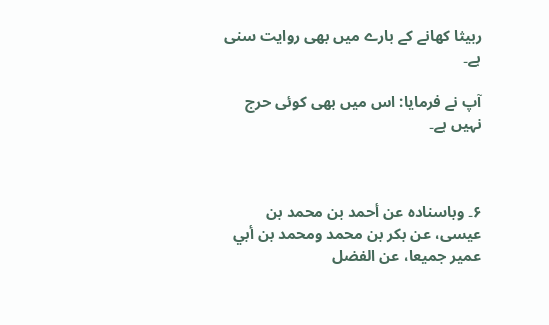ربیثا کھانے کے بارے میں بھی روایت سنی ہے۔

آپ نے فرمایا: اس میں بھی کوئی حرج نہیں ہے۔



۶۔ وباسناده عن أحمد بن محمد بن عيسى، عن بكر بن محمد ومحمد بن أبي عمير جميعا، عن الفضل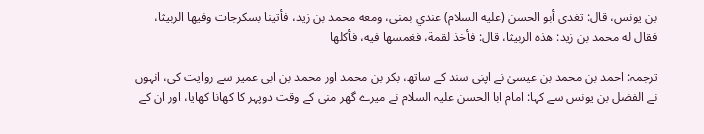بن يونس، قال: تغدى أبو الحسن (عليه السلام) عندي بمنى، ومعه محمد بن زيد، فأتينا بسكرجات وفيها الربيثا، فقال له محمد بن زيد: هذه الربيثا، قال: فأخذ لقمة، فغمسها فيه، فأكلها

ترجمہ: احمد بن محمد بن عیسیٰ نے اپنی سند کے ساتھ، بکر بن محمد اور محمد بن ابی عمیر سے روایت کی، انہوں نے الفضل بن یونس سے کہا: امام ابا الحسن علیہ السلام نے میرے گھر منی کے وقت دوپہر کا کھانا کھایا، اور ان کے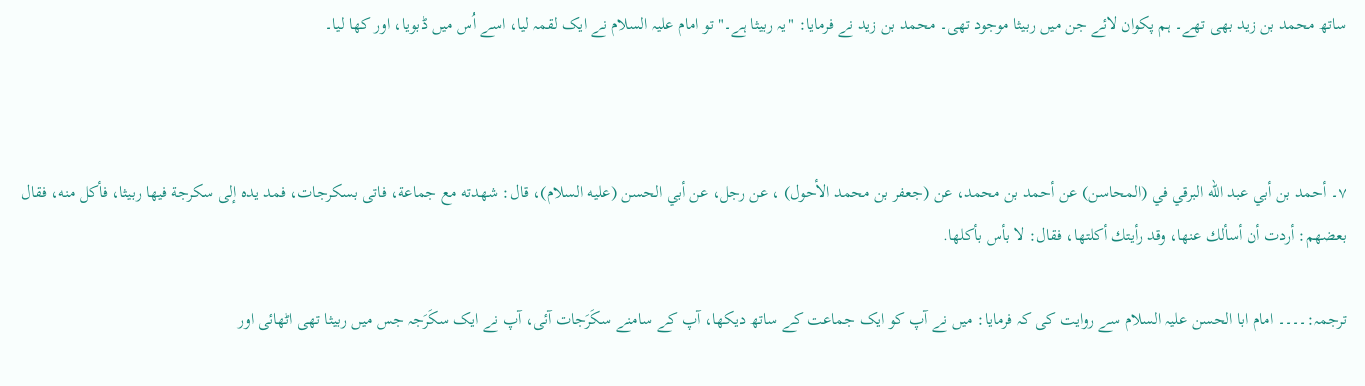ساتھ محمد بن زید بھی تھے۔ ہم پکوان لائے جن میں ربیثا موجود تھی۔ محمد بن زید نے فرمایا: "یہ ربیثا ہے۔" تو امام علیہ السلام نے ایک لقمہ لیا، اسے اُس میں ڈبویا، اور کھا لیا۔



۷۔ أحمد بن أبي عبد الله البرقي في (المحاسن) عن أحمد بن محمد، عن (جعفر بن محمد الأحول) ، عن رجل، عن أبي الحسن (عليه السلام)، قال: شهدته مع جماعة، فاتى بسكرجات، فمد يده إلى سكرجة فيها ربيثا، فأكل منه، فقال بعضهم: أردت أن أسألك عنها، وقد رأيتك أكلتها، فقال: لا بأس بأكلها.

ترجمہ:۔۔۔۔ امام ابا الحسن علیہ السلام سے روایت کی کہ فرمایا: میں نے آپ کو ایک جماعت کے ساتھ دیکھا، آپ کے سامنے سکَرَجات آئی، آپ نے ایک سکَرَجہ جس میں ربیثا تھی اٹھائی اور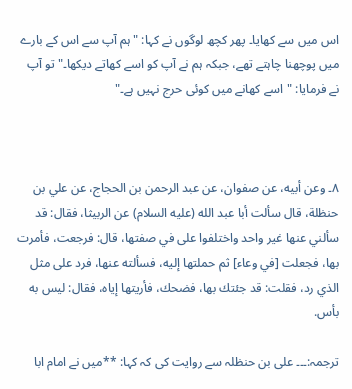اس میں سے کھایا۔ پھر کچھ لوگوں نے کہا: "ہم آپ سے اس کے بارے میں پوچھنا چاہتے تھے، جبکہ ہم نے آپ کو اسے کھاتے دیکھا۔" تو آپ نے فرمایا: "اسے کھانے میں کوئی حرج نہیں ہے۔"



۸۔ وعن أبيه، عن صفوان، عن عبد الرحمن بن الحجاج، عن علي بن حنظلة، قال سألت أبا عبد الله (عليه السلام) عن الربيثا، فقال: قد سألني عنها غير واحد واختلفوا على في صفتها، قال: فرجعت، فأمرت بها، فجعلت [في وعاء] ثم حملتها إليه، فسألته عنها، فرد على مثل الذي رد، فقلت: قد جئتك بها، فضحك، فأريتها إياه، فقال: ليس به بأس.

ترجمہ:۔۔۔ علی بن حنظلہ سے روایت کی کہ کہا: **میں نے امام ابا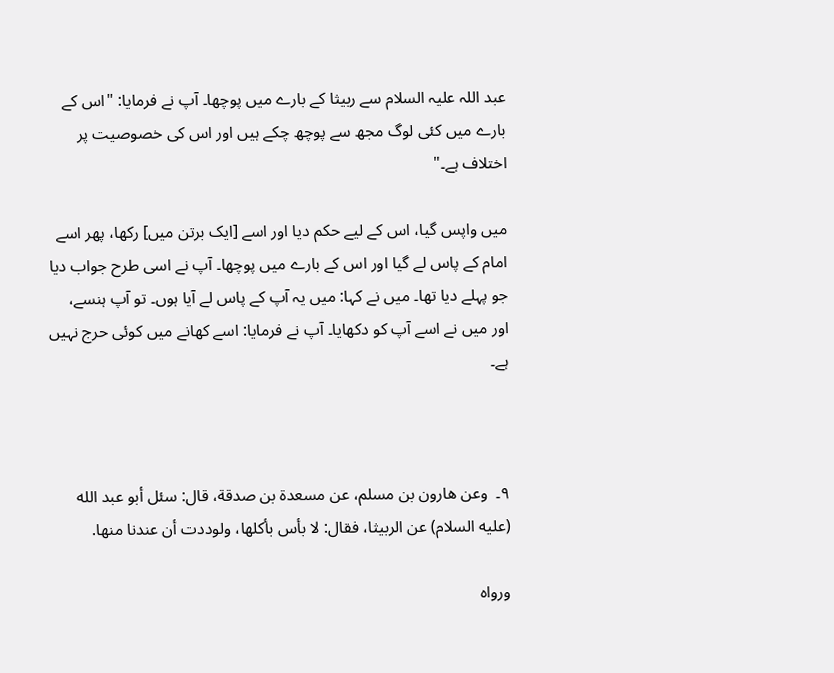عبد اللہ علیہ السلام سے ربیثا کے بارے میں پوچھا۔ آپ نے فرمایا: "اس کے بارے میں کئی لوگ مجھ سے پوچھ چکے ہیں اور اس کی خصوصیت پر اختلاف ہے۔"

میں واپس گیا، اس کے لیے حکم دیا اور اسے [ایک برتن میں] رکھا، پھر اسے امام کے پاس لے گیا اور اس کے بارے میں پوچھا۔ آپ نے اسی طرح جواب دیا جو پہلے دیا تھا۔ میں نے کہا: میں یہ آپ کے پاس لے آیا ہوں۔ تو آپ ہنسے، اور میں نے اسے آپ کو دکھایا۔ آپ نے فرمایا: اسے کھانے میں کوئی حرج نہیں ہے۔



۹۔  وعن هارون بن مسلم، عن مسعدة بن صدقة، قال: سئل أبو عبد الله (عليه السلام) عن الربيثا، فقال: لا بأس بأكلها، ولوددت أن عندنا منها.

ورواه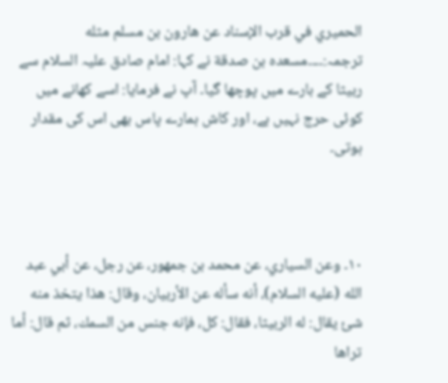الحميري في قرب الإسناد عن هارون بن مسلم مثله
ترجمہ:۔۔۔۔مسعدہ بن صدقة نے کہا: امام صادق علیہ السلام سے ربیثا کے بارے میں پوچھا گیا۔ آپ نے فرمایا: اسے کھانے میں کوئی حرج نہیں ہے، اور کاش ہمارے پاس بھی اس کی مقدار ہوتی۔



۱۰۔ وعن السياري، عن محمد بن جمهور، عن رجل، عن أبي عبد الله (عليه السلام)، أنه سأله عن الأربيان، وقال: هذا يتخذ منه شئ يقال: له الربيثا، فقال: كل، فإنه جنس من السمك، ثم قال: أما تراها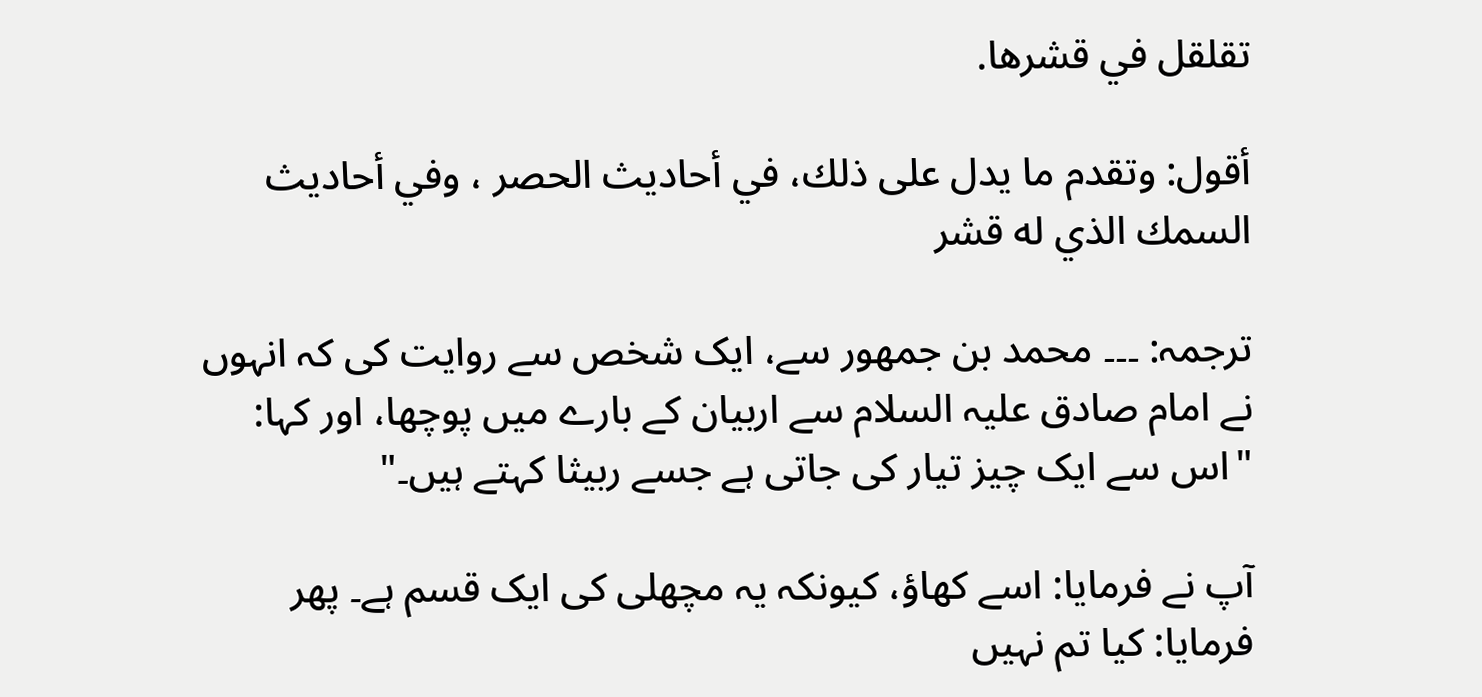تقلقل في قشرها.

أقول: وتقدم ما يدل على ذلك، في أحاديث الحصر ، وفي أحاديث السمك الذي له قشر

ترجمہ: ۔۔۔ محمد بن جمهور سے، ایک شخص سے روایت کی کہ انہوں نے امام صادق علیہ السلام سے اربیان کے بارے میں پوچھا، اور کہا: "اس سے ایک چیز تیار کی جاتی ہے جسے ربیثا کہتے ہیں۔"

آپ نے فرمایا: اسے کھاؤ، کیونکہ یہ مچھلی کی ایک قسم ہے۔ پھر فرمایا: کیا تم نہیں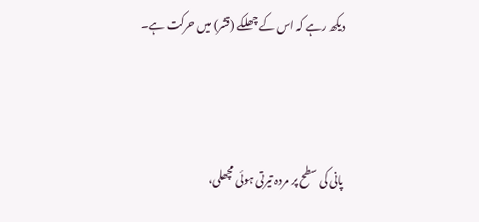دیکھ رہے کہ اس کے چھلکے (قشر) میں حرکت ہے۔



پانی کی سطح پر مردہ تیرتی ہوئی مچھلی،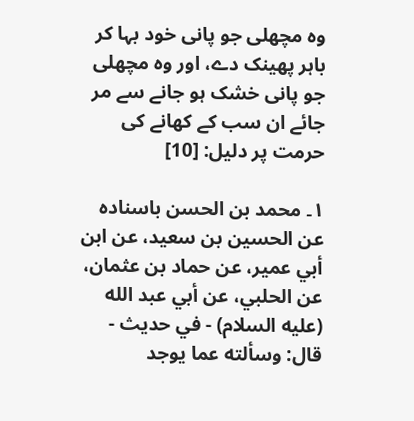وہ مچھلی جو پانی خود بہا کر باہر پھینک دے، اور وہ مچھلی جو پانی خشک ہو جانے سے مر جائے ان سب کے کھانے کی حرمت پر دلیل: [10]

۱۔ محمد بن الحسن باسناده عن الحسين بن سعيد، عن ابن أبي عمير، عن حماد بن عثمان، عن الحلبي، عن أبي عبد الله (عليه السلام) - في حديث - قال: وسألته عما يوجد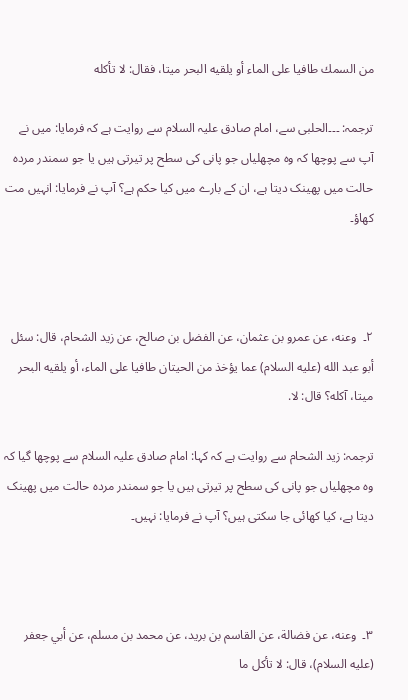من السمك طافيا على الماء أو يلقيه البحر ميتا، فقال: لا تأكله

ترجمہ: ۔۔۔الحلبی سے، امام صادق علیہ السلام سے روایت ہے کہ فرمایا: میں نے آپ سے پوچھا کہ وہ مچھلیاں جو پانی کی سطح پر تیرتی ہیں یا جو سمندر مردہ حالت میں پھینک دیتا ہے، ان کے بارے میں کیا حکم ہے؟ آپ نے فرمایا: انہیں مت کھاؤ۔



۲۔  وعنه، عن عمرو بن عثمان، عن الفضل بن صالح، عن زيد الشحام، قال: سئل أبو عبد الله (عليه السلام) عما يؤخذ من الحيتان طافيا على الماء، أو يلقيه البحر ميتا، آكله؟ قال: لا.

ترجمہ: زید الشحام سے روایت ہے کہ کہا: امام صادق علیہ السلام سے پوچھا گیا کہ وہ مچھلیاں جو پانی کی سطح پر تیرتی ہیں یا جو سمندر مردہ حالت میں پھینک دیتا ہے، کیا کھائی جا سکتی ہیں؟ آپ نے فرمایا: نہیں۔



۳۔  وعنه، عن فضالة، عن القاسم بن بريد، عن محمد بن مسلم، عن أبي جعفر (عليه السلام)، قال: لا تأكل ما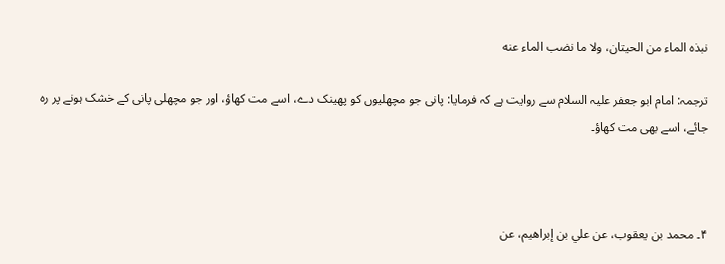نبذه الماء من الحيتان، ولا ما نضب الماء عنه

ترجمہ: امام ابو جعفر علیہ السلام سے روایت ہے کہ فرمایا: پانی جو مچھلیوں کو پھینک دے، اسے مت کھاؤ، اور جو مچھلی پانی کے خشک ہونے پر رہ جائے، اسے بھی مت کھاؤ۔



۴۔ محمد بن يعقوب، عن علي بن إبراهيم، عن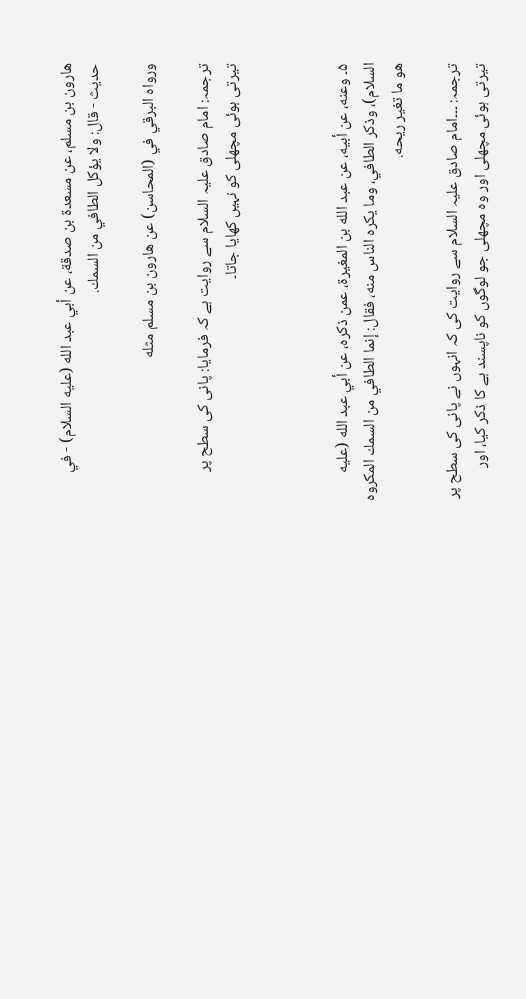هارون بن مسلم، عن مسعدة بن صدقة، عن أبي عبد الله (عليه السلام) - في حديث - قال: ولا يؤكل الطافي من السمك.

ورواه البرقي في (المحاسن) عن هارون بن مسلم مثله

ترجمہ: امام صادق علیہ السلام سے روایت ہے کہ فرمایا: پانی کی سطح پر تیرتی ہوئی مچھلی کو نہیں کھایا جاتا۔



۵۔ وعنه، عن أبيه، عن عبد الله بن المغيرة، عمن ذكره، عن أبي عبد الله (عليه السلام)، وذكر الطافي، وما يكره الناس منه، فقال: إنما الطافي من السمك المكروه هو ما تغير ريحه.

ترجمہ: ۔۔۔امام صادق علیہ السلام سے روایت کی کہ انہوں نے پانی کی سطح پر تیرتی ہوئی مچھلی اور وہ مچھلی جو لوگوں کو ناپسند ہے کا ذکر کیا، اور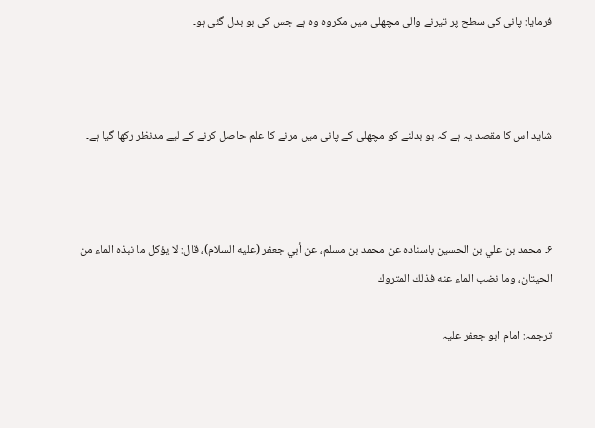فرمایا: پانی کی سطح پر تیرنے والی مچھلی میں مکروہ وہ ہے جس کی بو بدل گئی ہو۔



شاید اس کا مقصد یہ ہے کہ بو بدلنے کو مچھلی کے پانی میں مرنے کا علم حاصل کرنے کے لیے مدنظر رکھا گیا ہے۔



۶۔ محمد بن علي بن الحسين باسناده عن محمد بن مسلم، عن أبي جعفر (عليه السلام)، قال: لا يؤكل ما نبذه الماء من الحيتان، وما نضب الماء عنه فذلك المتروك

ترجمہ: امام ابو جعفر علیہ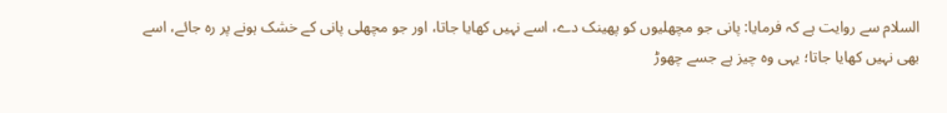السلام سے روایت ہے کہ فرمایا: پانی جو مچھلیوں کو پھینک دے، اسے نہیں کھایا جاتا، اور جو مچھلی پانی کے خشک ہونے پر رہ جائے، اسے بھی نہیں کھایا جاتا؛ یہی وہ چیز ہے جسے چھوڑ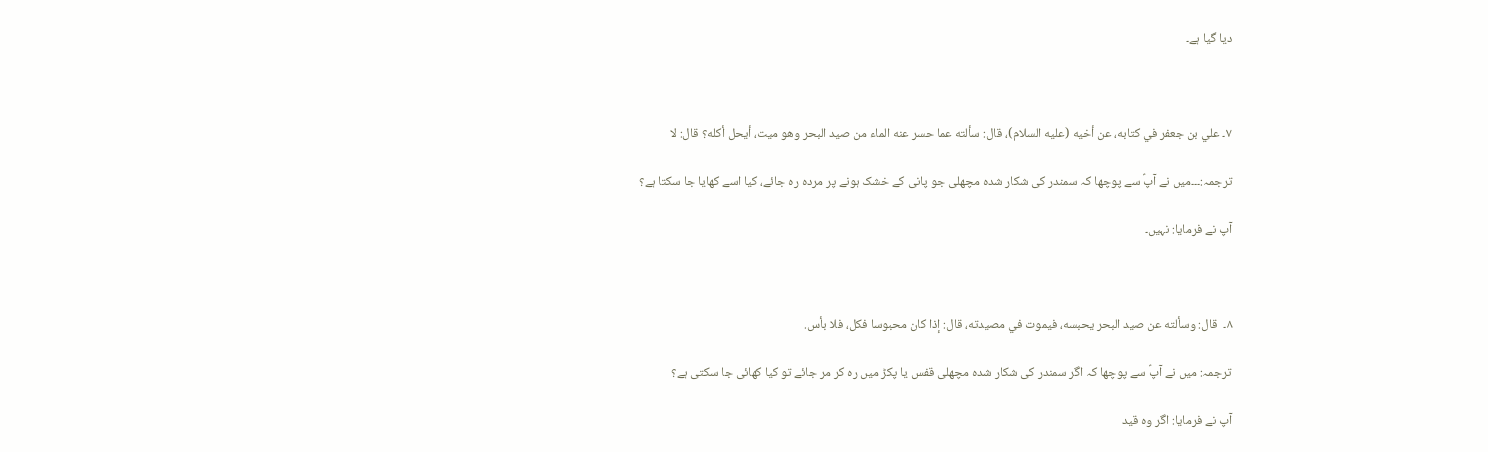دیا گیا ہے۔



۷۔ علي بن جعفر في كتابه، عن أخيه (عليه السلام)، قال: سألته عما حسر عنه الماء من صيد البحر وهو ميت، أيحل أكله؟ قال: لا

ترجمہ:۔۔۔میں نے آپؑ سے پوچھا کہ سمندر کی شکار شدہ مچھلی جو پانی کے خشک ہونے پر مردہ رہ جائے، کیا اسے کھایا جا سکتا ہے؟

آپ نے فرمایا: نہیں۔



۸۔  قال: وسألته عن صيد البحر يحبسه، فيموت في مصيدته، قال: إذا كان محبوسا فكل، فلا بأس.

ترجمہ: میں نے آپؑ سے پوچھا کہ اگر سمندر کی شکار شدہ مچھلی قفس یا پکڑ میں رہ کر مر جائے تو کیا کھائی جا سکتی ہے؟

آپ نے فرمایا: اگر وہ قید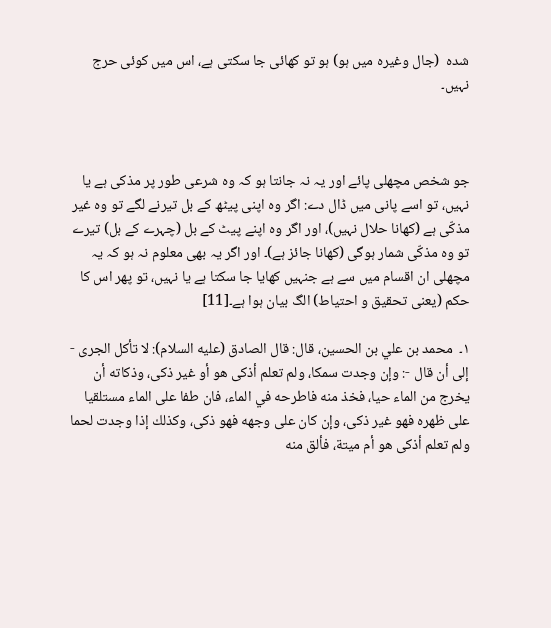شدہ  (جال وغیرہ میں ہو) ہو تو کھائی جا سکتی ہے، اس میں کوئی حرج نہیں۔



جو شخص مچھلی پائے اور یہ نہ جانتا ہو کہ وہ شرعی طور پر مذکی ہے یا نہیں، تو اسے پانی میں ڈال دے: اگر وہ اپنی پیٹھ کے بل تیرنے لگے تو وہ غیر مذکّی ہے (کھانا حلال نہیں)، اور اگر وہ اپنے پیٹ کے بل (چہرے کے بل) تیرے تو وہ مذکّی شمار ہوگی (کھانا جائز ہے)۔ اور اگر یہ بھی معلوم نہ ہو کہ یہ مچھلی ان اقسام میں سے ہے جنہیں کھایا جا سکتا ہے یا نہیں، تو پھر اس کا حکم (یعنی تحقیق و احتیاط) الگ بیان ہوا ہے۔[11]

۱۔  محمد بن علي بن الحسين، قال: قال الصادق (عليه السلام): لا تأكل الجرى - إلى أن قال -: وإن وجدت سمكا، ولم تعلم أذكى هو أو غير ذكى، وذكاته أن يخرج من الماء حيا، فخذ منه فاطرحه في الماء، فان طفا على الماء مستلقيا على ظهره فهو غير ذكى، وإن كان على وجهه فهو ذكى، وكذلك إذا وجدت لحما ولم تعلم أذكى هو أم ميتة، فألق منه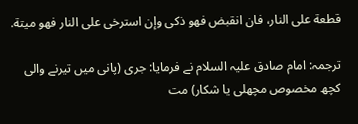قطعة على النار، فان انقبض فهو ذكى وإن استرخى على النار فهو ميتة.

ترجمہ: امام صادق علیہ السلام نے فرمایا: جری (پانی میں تیرنے والی کچھ مخصوص مچھلی یا شکار) مت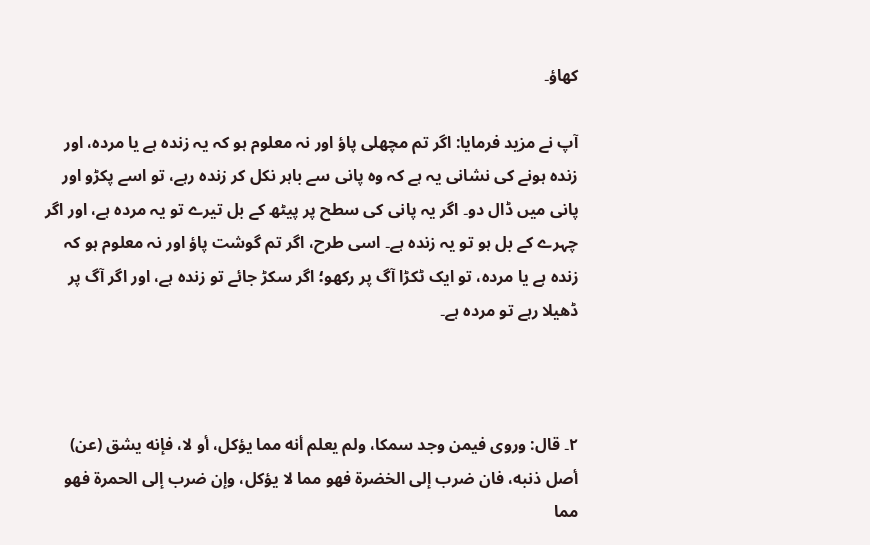کھاؤ۔

آپ نے مزید فرمایا: اگر تم مچھلی پاؤ اور نہ معلوم ہو کہ یہ زندہ ہے یا مردہ، اور زندہ ہونے کی نشانی یہ ہے کہ وہ پانی سے باہر نکل کر زندہ رہے، تو اسے پکڑو اور پانی میں ڈال دو۔ اگر یہ پانی کی سطح پر پیٹھ کے بل تیرے تو یہ مردہ ہے، اور اگر چہرے کے بل ہو تو یہ زندہ ہے۔ اسی طرح، اگر تم گوشت پاؤ اور نہ معلوم ہو کہ زندہ ہے یا مردہ، تو ایک ٹکڑا آگ پر رکھو؛ اگر سکڑ جائے تو زندہ ہے، اور اگر آگ پر ڈھیلا رہے تو مردہ ہے۔



۲۔ قال: وروى فيمن وجد سمكا، ولم يعلم أنه مما يؤكل، أو لا، فإنه يشق (عن) أصل ذنبه، فان ضرب إلى الخضرة فهو مما لا يؤكل، وإن ضرب إلى الحمرة فهو مما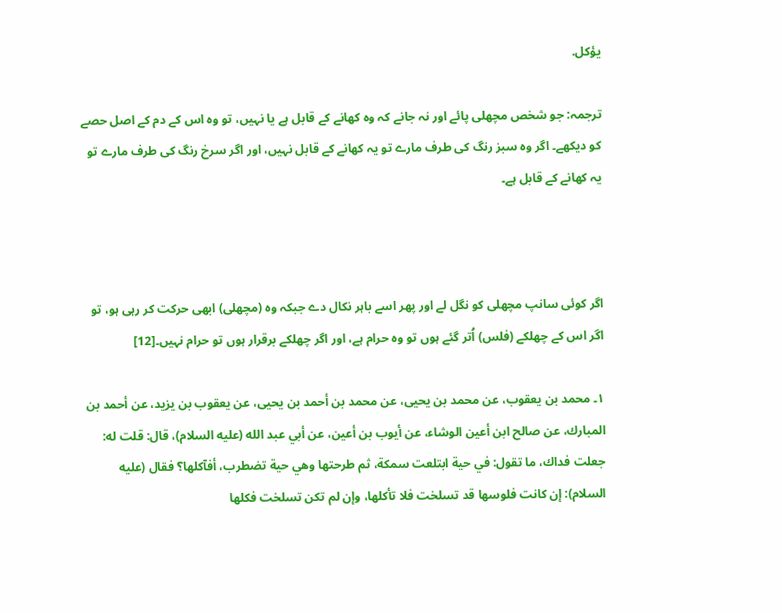يؤكل.

ترجمہ: جو شخص مچھلی پائے اور نہ جانے کہ وہ کھانے کے قابل ہے یا نہیں، تو وہ اس کے دم کے اصل حصے کو دیکھے۔ اگر وہ سبز رنگ کی طرف مارے تو یہ کھانے کے قابل نہیں، اور اگر سرخ رنگ کی طرف مارے تو یہ کھانے کے قابل ہے۔



اگر کوئی سانپ مچھلی کو نگل لے اور پھر اسے باہر نکال دے جبکہ وہ (مچھلی) ابھی حرکت کر رہی ہو، تو اگر اس کے چھلکے (فلس) اُتر گئے ہوں تو وہ حرام ہے، اور اگر چھلکے برقرار ہوں تو حرام نہیں۔[12]

۱۔ محمد بن يعقوب، عن محمد بن يحيى، عن محمد بن أحمد بن يحيى، عن يعقوب بن يزيد، عن أحمد بن المبارك، عن صالح ابن أعين الوشاء، عن أيوب بن أعين، عن أبي عبد الله (عليه السلام)، قال: قلت له: جعلت فداك، ما تقول: في حية ابتلعت سمكة، ثم طرحتها وهي حية تضطرب، أفآكلها؟ فقال (عليه السلام): إن كانت فلوسها قد تسلخت فلا تأكلها، وإن لم تكن تسلخت فكلها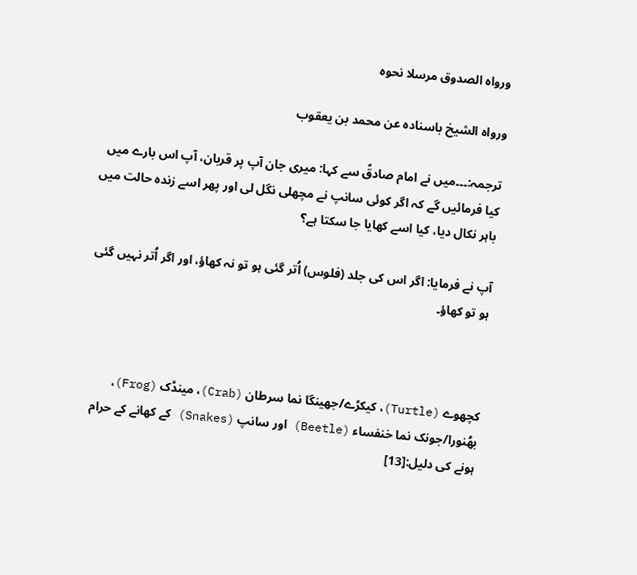ورواه الصدوق مرسلا نحوه

ورواه الشيخ باسناده عن محمد بن يعقوب

ترجمہ:۔۔۔میں نے امام صادقؑ سے کہا: میری جان آپ پر قربان، آپ اس بارے میں کیا فرمائیں گے کہ اگر کوئی سانپ نے مچھلی نگل لی اور پھر اسے زندہ حالت میں باہر نکال دیا، کیا اسے کھایا جا سکتا ہے؟

آپ نے فرمایا: اگر اس کی جلد (فلوس) اُتر گئی ہو تو نہ کھاؤ، اور اگر اُتر نہیں گئی ہو تو کھاؤ۔



کچھوے (Turtle)، کیکڑے/جھینگا نما سرطان (Crab)، مینڈک (Frog)، بھُنورا/جونک نما خنفساء (Beetle) اور سانپ (Snakes) کے کھانے کے حرام ہونے کی دلیل:[13]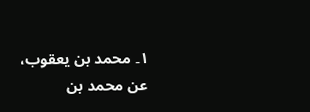۱۔ محمد بن يعقوب، عن محمد بن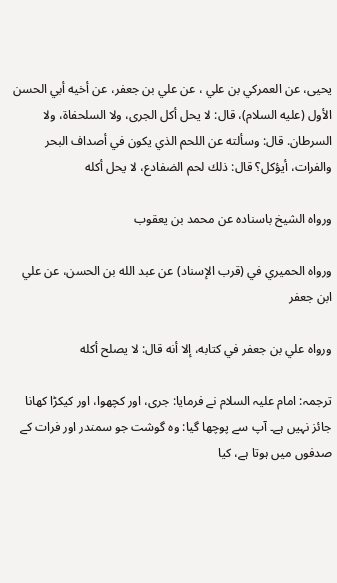يحيى، عن العمركي بن علي ، عن علي بن جعفر، عن أخيه أبي الحسن الأول (عليه السلام)، قال: لا يحل أكل الجرى، ولا السلحفاة، ولا السرطان. قال: وسألته عن اللحم الذي يكون في أصداف البحر والفرات، أيؤكل؟ قال: ذلك لحم الضفادع، لا يحل أكله

ورواه الشيخ باسناده عن محمد بن يعقوب

ورواه الحميري في (قرب الإسناد) عن عبد الله بن الحسن، عن علي ابن جعفر

ورواه علي بن جعفر في كتابه، إلا أنه قال: لا يصلح أكله

ترجمہ: امام علیہ السلام نے فرمایا: جری، اور کچھوا، اور کیکڑا کھانا جائز نہیں ہے۔ آپ سے پوچھا گیا: وہ گوشت جو سمندر اور فرات کے صدفوں میں ہوتا ہے، کیا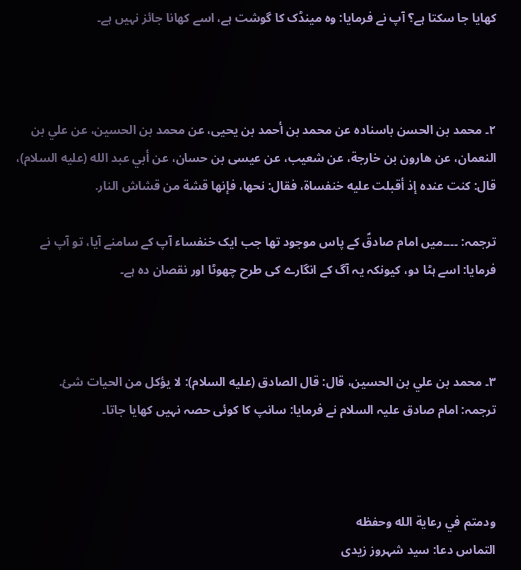کھایا جا سکتا ہے؟ آپ نے فرمایا: وہ مینڈک کا گوشت ہے، اسے کھانا جائز نہیں ہے۔



۲۔ محمد بن الحسن باسناده عن محمد بن أحمد بن يحيى، عن محمد بن الحسين، عن علي بن النعمان، عن هارون بن خارجة، عن شعيب، عن عيسى بن حسان، عن أبي عبد الله (عليه السلام)، قال: كنت عنده إذ أقبلت عليه خنفساة، فقال: نحها، فإنها قشة من قشاش النار.

ترجمہ: ۔۔۔۔میں امام صادقؑ کے پاس موجود تھا جب ایک خنفساء آپ کے سامنے آیا، تو آپ نے فرمایا: اسے ہٹا دو، کیونکہ یہ آگ کے انگارے کی طرح چھوٹا اور نقصان دہ ہے۔



۳۔ محمد بن علي بن الحسين، قال: قال الصادق (عليه السلام): لا يؤكل من الحيات شئ.
ترجمہ: امام صادق علیہ السلام نے فرمایا: سانپ کا کوئی حصہ نہیں کھایا جاتا۔



ودمتم في رعاية الله وحفظه
التماس دعا: سید شہروز زیدی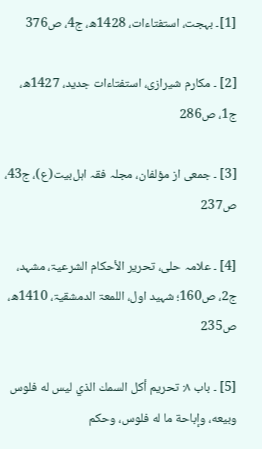[1]۔ بہجت، استفتاءات، 1428ھ، ج‌4، ص376

[2] ۔ مکارم شیرازی، استفتاءات جدید، 1427ھ، ج‌1، ص286

[3] ۔ جمعی از مؤلفان، مجلہ فقہ اہل‌بیت(ع)، ج‌43، ص237

[4] ۔ علامہ حلی، تحریر الأحکام الشرعیۃ، مشہد، ج‌2، ص160؛ شہید اول، اللمعۃ الدمشقیۃ، 1410ھ، ص235

[5] ۔ باب ۸: تحريم أكل السمك الذي ليس له فلوس وبيعه، وإباحة ما له فلوس، وحكم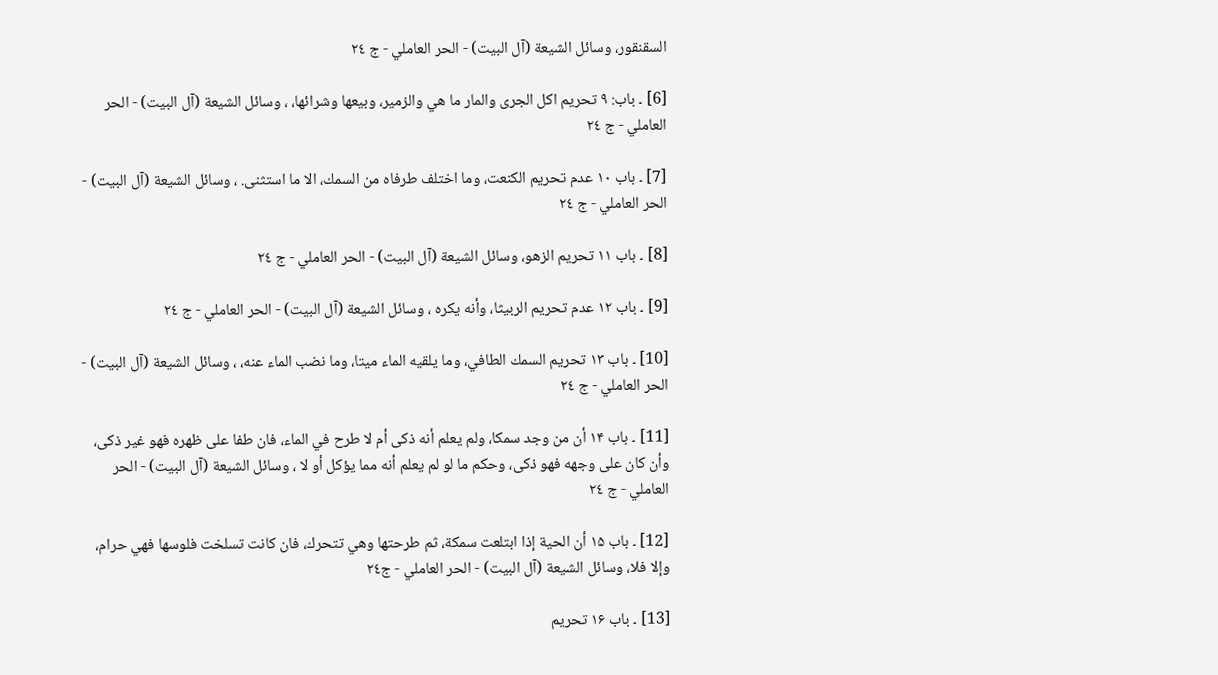السقنقور، وسائل الشيعة (آل البيت) - الحر العاملي - ج ٢٤

[6] ۔ باب: ۹ تحريم اكل الجرى والمار ما هي والزمير، وبيعها وشرائها، ، وسائل الشيعة (آل البيت) - الحر العاملي - ج ٢٤

[7] ۔ باب ۱۰ عدم تحريم الكنعت، وما اختلف طرفاه من السمك، الا ما استثنى. ، وسائل الشيعة (آل البيت) - الحر العاملي - ج ٢٤

[8] ۔ باب ۱۱ تحريم الزهو، وسائل الشيعة (آل البيت) - الحر العاملي - ج ٢٤

[9] ۔ باب ۱۲ عدم تحريم الربيثا، وأنه يكره ، وسائل الشيعة (آل البيت) - الحر العاملي - ج ٢٤

[10] ۔ باب ۱۳ تحريم السمك الطافي، وما يلقيه الماء ميتا، وما نضب الماء عنه، ، وسائل الشيعة (آل البيت) - الحر العاملي - ج ٢٤

[11] ۔ باب ۱۴ أن من وجد سمكا، ولم يعلم أنه ذكى أم لا طرح في الماء، فان طفا على ظهره فهو غير ذكى، وأن كان على وجهه فهو ذكى، وحكم ما لو لم يعلم أنه مما يؤكل أو لا ، وسائل الشيعة (آل البيت) - الحر العاملي - ج ٢٤

[12] ۔ باب ۱۵ أن الحية إذا ابتلعت سمكة، ثم طرحتها وهي تتحرك، فان كانت تسلخت فلوسها فهي حرام، وإلا فلا، وسائل الشيعة (آل البيت) - الحر العاملي - ج٢٤

[13] ۔ باب ۱۶ تحريم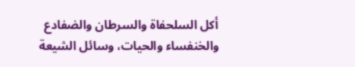أكل السلحفاة والسرطان والضفادع والخنفساء والحيات، وسائل الشيعة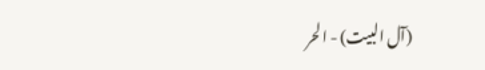(آل البيت) - الحر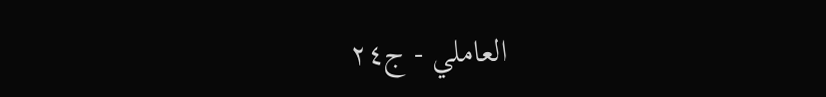العاملي - ج٢٤